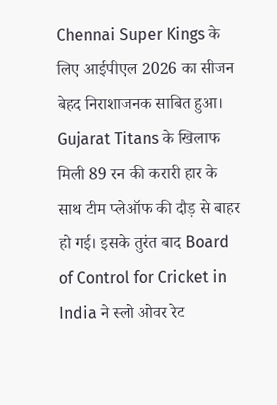Chennai Super Kings के लिए आईपीएल 2026 का सीजन बेहद निराशाजनक साबित हुआ। Gujarat Titans के खिलाफ मिली 89 रन की करारी हार के साथ टीम प्लेऑफ की दौड़ से बाहर हो गई। इसके तुरंत बाद Board of Control for Cricket in India ने स्लो ओवर रेट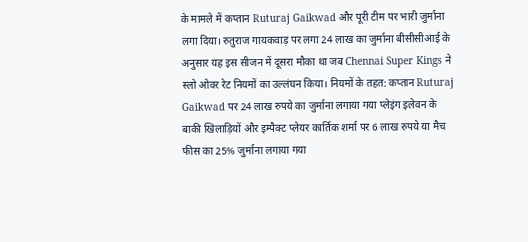के मामले में कप्तान Ruturaj Gaikwad और पूरी टीम पर भारी जुर्माना लगा दिया। रुतुराज गायकवाड़ पर लगा 24 लाख का जुर्माना बीसीसीआई के अनुसार यह इस सीजन में दूसरा मौका था जब Chennai Super Kings ने स्लो ओवर रेट नियमों का उल्लंघन किया। नियमों के तहत: कप्तान Ruturaj Gaikwad पर 24 लाख रुपये का जुर्माना लगाया गया प्लेइंग इलेवन के बाकी खिलाड़ियों और इम्पैक्ट प्लेयर कार्तिक शर्मा पर 6 लाख रुपये या मैच फीस का 25% जुर्माना लगाया गया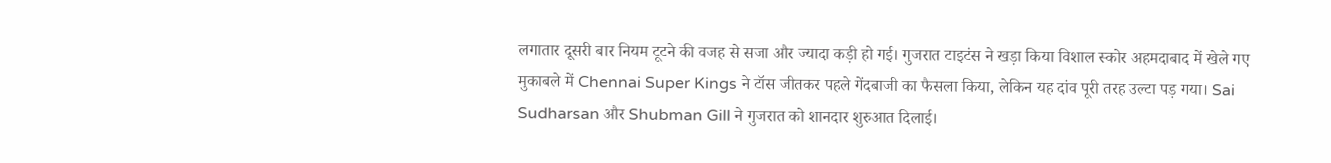लगातार दूसरी बार नियम टूटने की वजह से सजा और ज्यादा कड़ी हो गई। गुजरात टाइटंस ने खड़ा किया विशाल स्कोर अहमदाबाद में खेले गए मुकाबले में Chennai Super Kings ने टॉस जीतकर पहले गेंदबाजी का फैसला किया, लेकिन यह दांव पूरी तरह उल्टा पड़ गया। Sai Sudharsan और Shubman Gill ने गुजरात को शानदार शुरुआत दिलाई।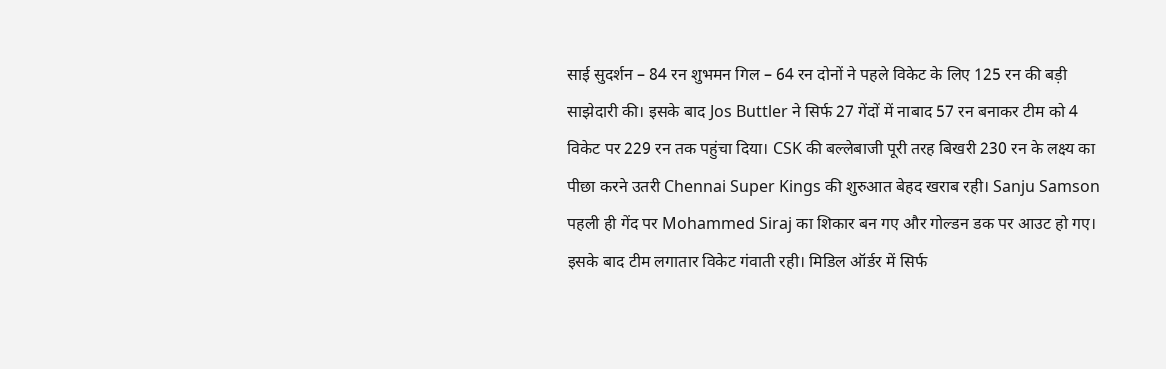साई सुदर्शन – 84 रन शुभमन गिल – 64 रन दोनों ने पहले विकेट के लिए 125 रन की बड़ी साझेदारी की। इसके बाद Jos Buttler ने सिर्फ 27 गेंदों में नाबाद 57 रन बनाकर टीम को 4 विकेट पर 229 रन तक पहुंचा दिया। CSK की बल्लेबाजी पूरी तरह बिखरी 230 रन के लक्ष्य का पीछा करने उतरी Chennai Super Kings की शुरुआत बेहद खराब रही। Sanju Samson पहली ही गेंद पर Mohammed Siraj का शिकार बन गए और गोल्डन डक पर आउट हो गए। इसके बाद टीम लगातार विकेट गंवाती रही। मिडिल ऑर्डर में सिर्फ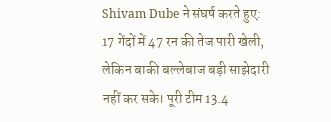Shivam Dube ने संघर्ष करते हुए: 17 गेंदों में 47 रन की तेज पारी खेली, लेकिन बाकी बल्लेबाज बड़ी साझेदारी नहीं कर सके। पूरी टीम 13.4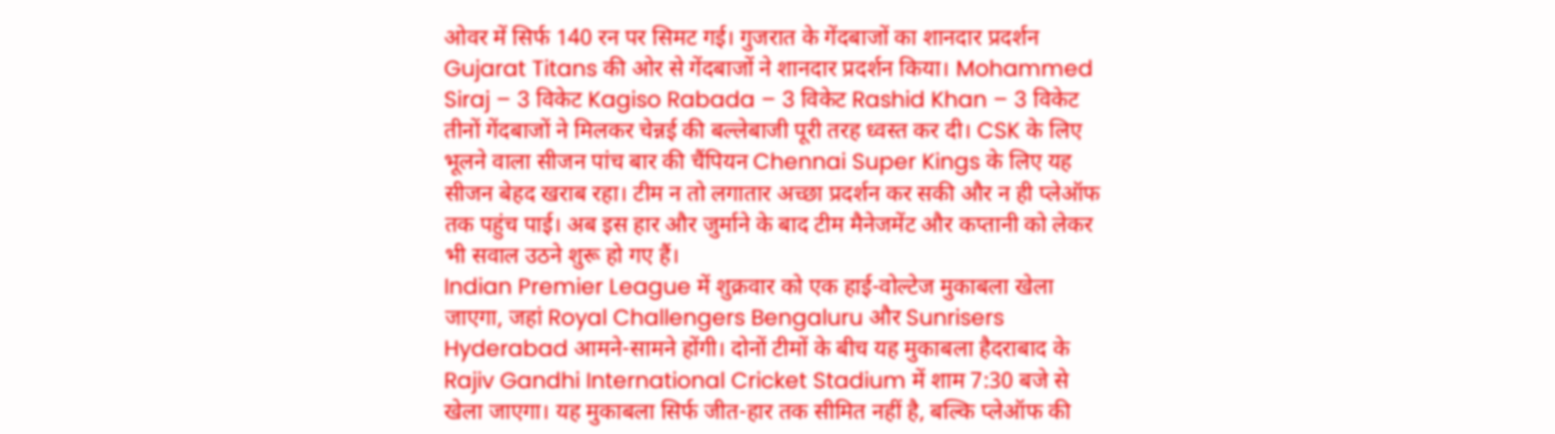ओवर में सिर्फ 140 रन पर सिमट गई। गुजरात के गेंदबाजों का शानदार प्रदर्शन Gujarat Titans की ओर से गेंदबाजों ने शानदार प्रदर्शन किया। Mohammed Siraj – 3 विकेट Kagiso Rabada – 3 विकेट Rashid Khan – 3 विकेट तीनों गेंदबाजों ने मिलकर चेन्नई की बल्लेबाजी पूरी तरह ध्वस्त कर दी। CSK के लिए भूलने वाला सीजन पांच बार की चैंपियन Chennai Super Kings के लिए यह सीजन बेहद खराब रहा। टीम न तो लगातार अच्छा प्रदर्शन कर सकी और न ही प्लेऑफ तक पहुंच पाई। अब इस हार और जुर्माने के बाद टीम मैनेजमेंट और कप्तानी को लेकर भी सवाल उठने शुरू हो गए हैं।
Indian Premier League में शुक्रवार को एक हाई-वोल्टेज मुकाबला खेला जाएगा, जहां Royal Challengers Bengaluru और Sunrisers Hyderabad आमने-सामने होंगी। दोनों टीमों के बीच यह मुकाबला हैदराबाद के Rajiv Gandhi International Cricket Stadium में शाम 7:30 बजे से खेला जाएगा। यह मुकाबला सिर्फ जीत-हार तक सीमित नहीं है, बल्कि प्लेऑफ की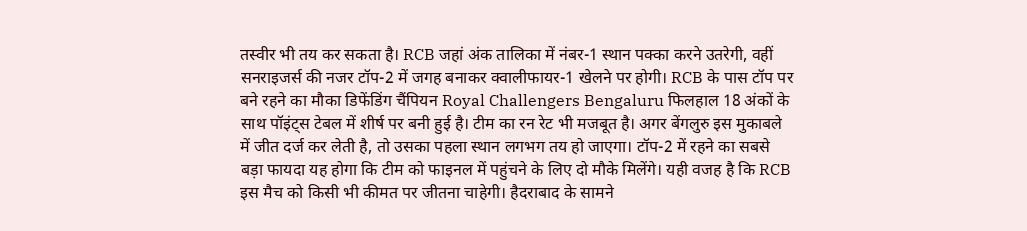तस्वीर भी तय कर सकता है। RCB जहां अंक तालिका में नंबर-1 स्थान पक्का करने उतरेगी, वहीं सनराइजर्स की नजर टॉप-2 में जगह बनाकर क्वालीफायर-1 खेलने पर होगी। RCB के पास टॉप पर बने रहने का मौका डिफेंडिंग चैंपियन Royal Challengers Bengaluru फिलहाल 18 अंकों के साथ पॉइंट्स टेबल में शीर्ष पर बनी हुई है। टीम का रन रेट भी मजबूत है। अगर बेंगलुरु इस मुकाबले में जीत दर्ज कर लेती है, तो उसका पहला स्थान लगभग तय हो जाएगा। टॉप-2 में रहने का सबसे बड़ा फायदा यह होगा कि टीम को फाइनल में पहुंचने के लिए दो मौके मिलेंगे। यही वजह है कि RCB इस मैच को किसी भी कीमत पर जीतना चाहेगी। हैदराबाद के सामने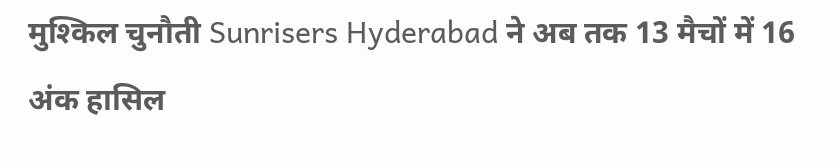मुश्किल चुनौती Sunrisers Hyderabad ने अब तक 13 मैचों में 16 अंक हासिल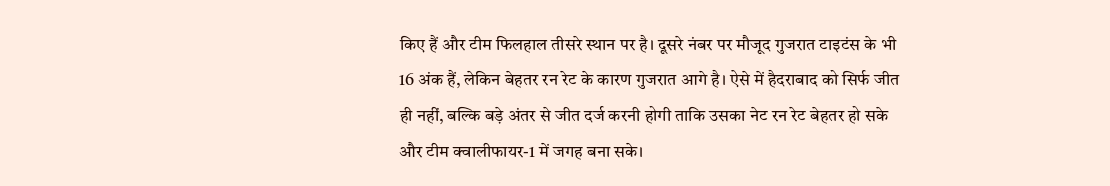किए हैं और टीम फिलहाल तीसरे स्थान पर है। दूसरे नंबर पर मौजूद गुजरात टाइटंस के भी 16 अंक हैं, लेकिन बेहतर रन रेट के कारण गुजरात आगे है। ऐसे में हैदराबाद को सिर्फ जीत ही नहीं, बल्कि बड़े अंतर से जीत दर्ज करनी होगी ताकि उसका नेट रन रेट बेहतर हो सके और टीम क्वालीफायर-1 में जगह बना सके।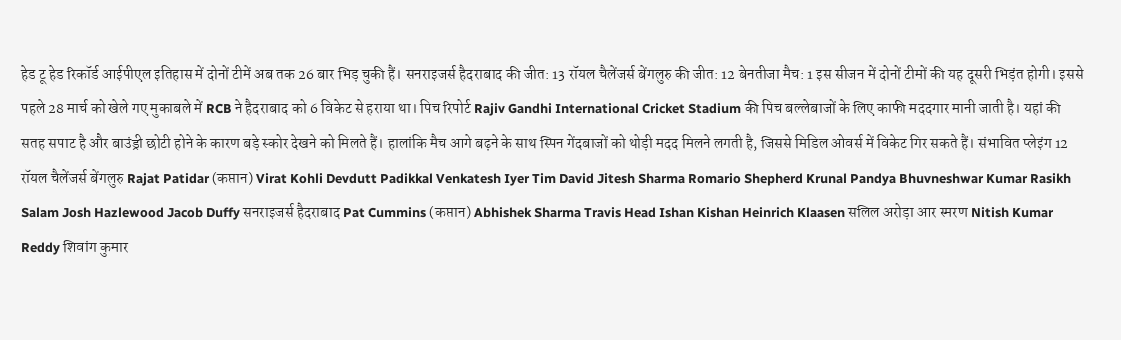हेड टू हेड रिकॉर्ड आईपीएल इतिहास में दोनों टीमें अब तक 26 बार भिड़ चुकी हैं। सनराइजर्स हैदराबाद की जीत: 13 रॉयल चैलेंजर्स बेंगलुरु की जीत: 12 बेनतीजा मैच: 1 इस सीजन में दोनों टीमों की यह दूसरी भिड़ंत होगी। इससे पहले 28 मार्च को खेले गए मुकाबले में RCB ने हैदराबाद को 6 विकेट से हराया था। पिच रिपोर्ट Rajiv Gandhi International Cricket Stadium की पिच बल्लेबाजों के लिए काफी मददगार मानी जाती है। यहां की सतह सपाट है और बाउंड्री छोटी होने के कारण बड़े स्कोर देखने को मिलते हैं। हालांकि मैच आगे बढ़ने के साथ स्पिन गेंदबाजों को थोड़ी मदद मिलने लगती है, जिससे मिडिल ओवर्स में विकेट गिर सकते हैं। संभावित प्लेइंग 12 रॉयल चैलेंजर्स बेंगलुरु Rajat Patidar (कप्तान) Virat Kohli Devdutt Padikkal Venkatesh Iyer Tim David Jitesh Sharma Romario Shepherd Krunal Pandya Bhuvneshwar Kumar Rasikh Salam Josh Hazlewood Jacob Duffy सनराइजर्स हैदराबाद Pat Cummins (कप्तान) Abhishek Sharma Travis Head Ishan Kishan Heinrich Klaasen सलिल अरोड़ा आर स्मरण Nitish Kumar Reddy शिवांग कुमार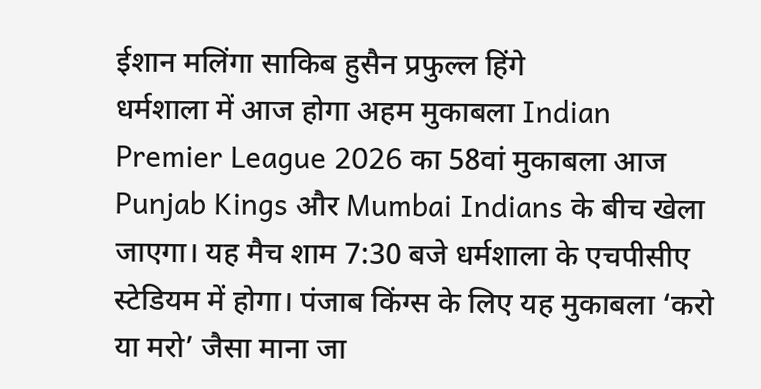ईशान मलिंगा साकिब हुसैन प्रफुल्ल हिंगे
धर्मशाला में आज होगा अहम मुकाबला Indian Premier League 2026 का 58वां मुकाबला आज Punjab Kings और Mumbai Indians के बीच खेला जाएगा। यह मैच शाम 7:30 बजे धर्मशाला के एचपीसीए स्टेडियम में होगा। पंजाब किंग्स के लिए यह मुकाबला ‘करो या मरो’ जैसा माना जा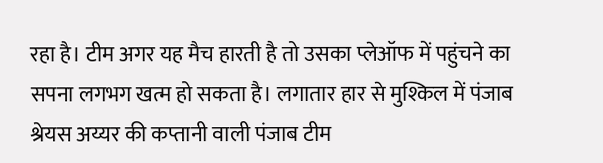रहा है। टीम अगर यह मैच हारती है तो उसका प्लेऑफ में पहुंचने का सपना लगभग खत्म हो सकता है। लगातार हार से मुश्किल में पंजाब श्रेयस अय्यर की कप्तानी वाली पंजाब टीम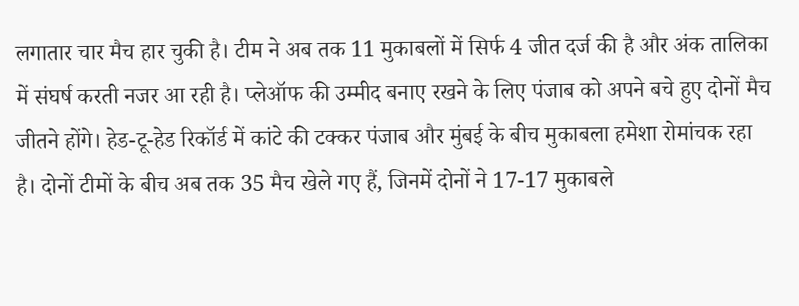लगातार चार मैच हार चुकी है। टीम ने अब तक 11 मुकाबलों में सिर्फ 4 जीत दर्ज की है और अंक तालिका में संघर्ष करती नजर आ रही है। प्लेऑफ की उम्मीद बनाए रखने के लिए पंजाब को अपने बचे हुए दोनों मैच जीतने होंगे। हेड-टू-हेड रिकॉर्ड में कांटे की टक्कर पंजाब और मुंबई के बीच मुकाबला हमेशा रोमांचक रहा है। दोनों टीमों के बीच अब तक 35 मैच खेले गए हैं, जिनमें दोनों ने 17-17 मुकाबले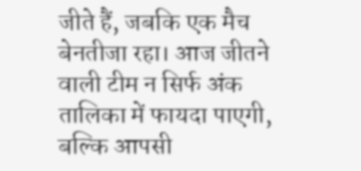जीते हैं, जबकि एक मैच बेनतीजा रहा। आज जीतने वाली टीम न सिर्फ अंक तालिका में फायदा पाएगी, बल्कि आपसी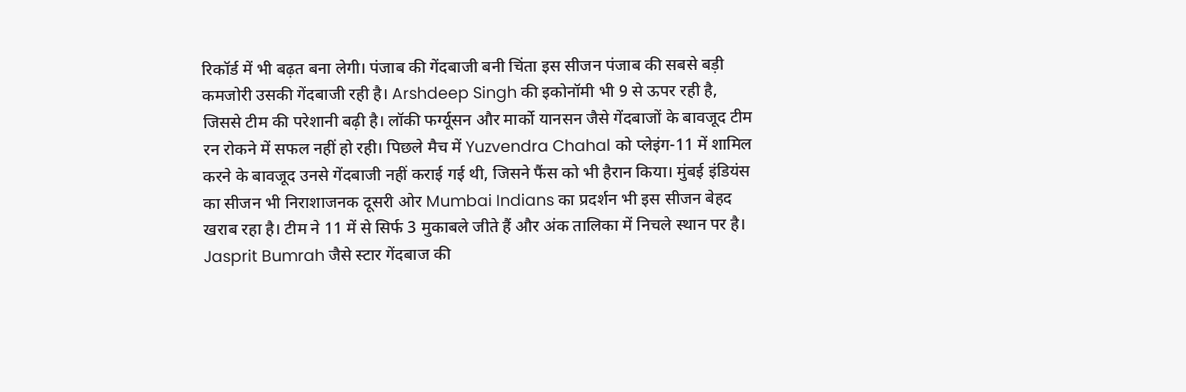रिकॉर्ड में भी बढ़त बना लेगी। पंजाब की गेंदबाजी बनी चिंता इस सीजन पंजाब की सबसे बड़ी कमजोरी उसकी गेंदबाजी रही है। Arshdeep Singh की इकोनॉमी भी 9 से ऊपर रही है, जिससे टीम की परेशानी बढ़ी है। लॉकी फर्ग्यूसन और मार्को यानसन जैसे गेंदबाजों के बावजूद टीम रन रोकने में सफल नहीं हो रही। पिछले मैच में Yuzvendra Chahal को प्लेइंग-11 में शामिल करने के बावजूद उनसे गेंदबाजी नहीं कराई गई थी, जिसने फैंस को भी हैरान किया। मुंबई इंडियंस का सीजन भी निराशाजनक दूसरी ओर Mumbai Indians का प्रदर्शन भी इस सीजन बेहद खराब रहा है। टीम ने 11 में से सिर्फ 3 मुकाबले जीते हैं और अंक तालिका में निचले स्थान पर है। Jasprit Bumrah जैसे स्टार गेंदबाज की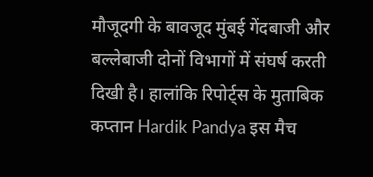मौजूदगी के बावजूद मुंबई गेंदबाजी और बल्लेबाजी दोनों विभागों में संघर्ष करती दिखी है। हालांकि रिपोर्ट्स के मुताबिक कप्तान Hardik Pandya इस मैच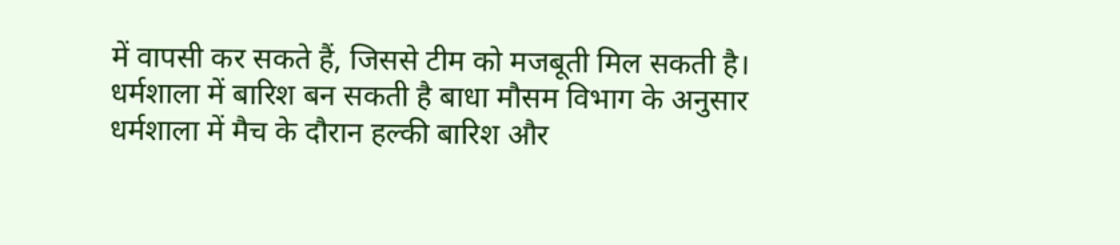में वापसी कर सकते हैं, जिससे टीम को मजबूती मिल सकती है। धर्मशाला में बारिश बन सकती है बाधा मौसम विभाग के अनुसार धर्मशाला में मैच के दौरान हल्की बारिश और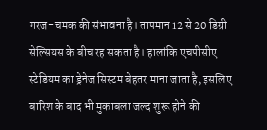गरज-चमक की संभावना है। तापमान 12 से 20 डिग्री सेल्सियस के बीच रह सकता है। हालांकि एचपीसीए स्टेडियम का ड्रेनेज सिस्टम बेहतर माना जाता है, इसलिए बारिश के बाद भी मुकाबला जल्द शुरू होने की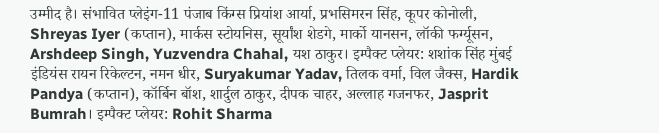उम्मीद है। संभावित प्लेइंग-11 पंजाब किंग्स प्रियांश आर्या, प्रभसिमरन सिंह, कूपर कोनोली, Shreyas Iyer (कप्तान), मार्कस स्टोयनिस, सूर्यांश शेडगे, मार्को यानसन, लॉकी फर्ग्यूसन, Arshdeep Singh, Yuzvendra Chahal, यश ठाकुर। इम्पैक्ट प्लेयर: शशांक सिंह मुंबई इंडियंस रायन रिकेल्टन, नमन धीर, Suryakumar Yadav, तिलक वर्मा, विल जैक्स, Hardik Pandya (कप्तान), कॉर्बिन बॉश, शार्दुल ठाकुर, दीपक चाहर, अल्लाह गजनफर, Jasprit Bumrah। इम्पैक्ट प्लेयर: Rohit Sharma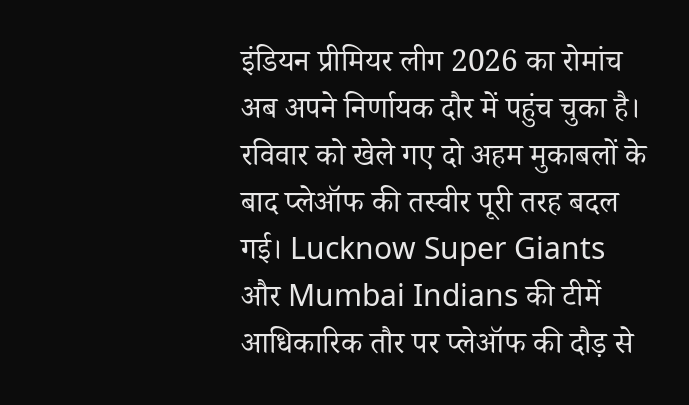इंडियन प्रीमियर लीग 2026 का रोमांच अब अपने निर्णायक दौर में पहुंच चुका है। रविवार को खेले गए दो अहम मुकाबलों के बाद प्लेऑफ की तस्वीर पूरी तरह बदल गई। Lucknow Super Giants और Mumbai Indians की टीमें आधिकारिक तौर पर प्लेऑफ की दौड़ से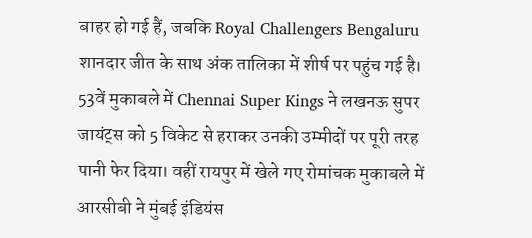बाहर हो गई हैं, जबकि Royal Challengers Bengaluru शानदार जीत के साथ अंक तालिका में शीर्ष पर पहुंच गई है। 53वें मुकाबले में Chennai Super Kings ने लखनऊ सुपर जायंट्स को 5 विकेट से हराकर उनकी उम्मीदों पर पूरी तरह पानी फेर दिया। वहीं रायपुर में खेले गए रोमांचक मुकाबले में आरसीबी ने मुंबई इंडियंस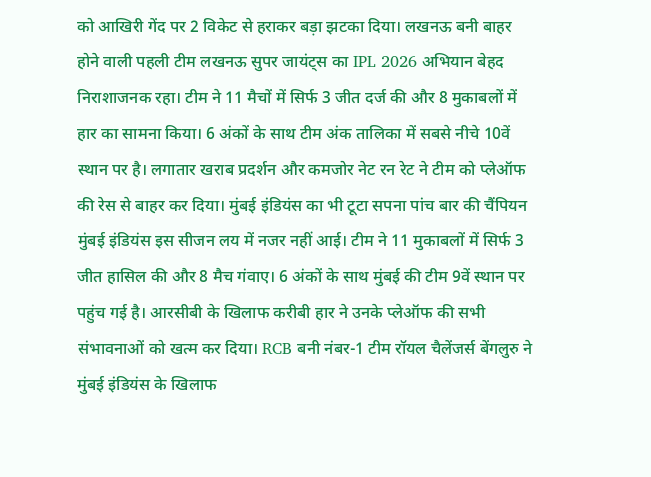को आखिरी गेंद पर 2 विकेट से हराकर बड़ा झटका दिया। लखनऊ बनी बाहर होने वाली पहली टीम लखनऊ सुपर जायंट्स का IPL 2026 अभियान बेहद निराशाजनक रहा। टीम ने 11 मैचों में सिर्फ 3 जीत दर्ज की और 8 मुकाबलों में हार का सामना किया। 6 अंकों के साथ टीम अंक तालिका में सबसे नीचे 10वें स्थान पर है। लगातार खराब प्रदर्शन और कमजोर नेट रन रेट ने टीम को प्लेऑफ की रेस से बाहर कर दिया। मुंबई इंडियंस का भी टूटा सपना पांच बार की चैंपियन मुंबई इंडियंस इस सीजन लय में नजर नहीं आई। टीम ने 11 मुकाबलों में सिर्फ 3 जीत हासिल की और 8 मैच गंवाए। 6 अंकों के साथ मुंबई की टीम 9वें स्थान पर पहुंच गई है। आरसीबी के खिलाफ करीबी हार ने उनके प्लेऑफ की सभी संभावनाओं को खत्म कर दिया। RCB बनी नंबर-1 टीम रॉयल चैलेंजर्स बेंगलुरु ने मुंबई इंडियंस के खिलाफ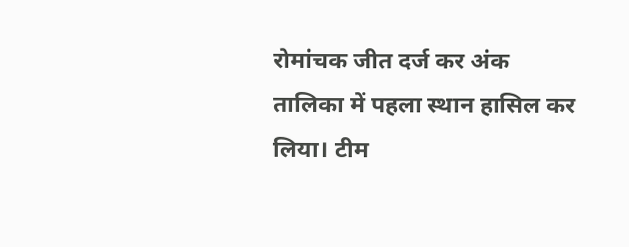रोमांचक जीत दर्ज कर अंक तालिका में पहला स्थान हासिल कर लिया। टीम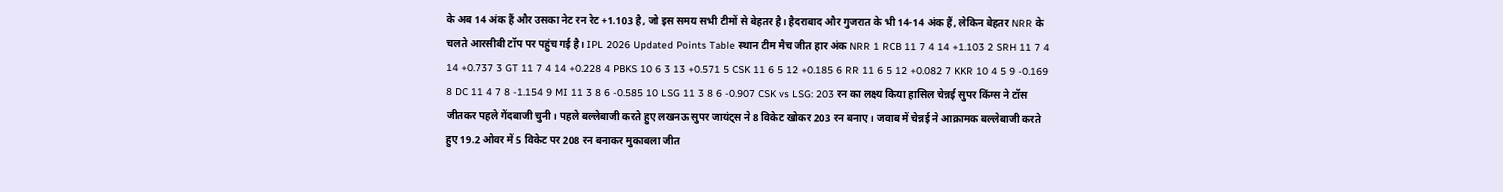के अब 14 अंक हैं और उसका नेट रन रेट +1.103 है, जो इस समय सभी टीमों से बेहतर है। हैदराबाद और गुजरात के भी 14-14 अंक हैं, लेकिन बेहतर NRR के चलते आरसीबी टॉप पर पहुंच गई है। IPL 2026 Updated Points Table स्थान टीम मैच जीत हार अंक NRR 1 RCB 11 7 4 14 +1.103 2 SRH 11 7 4 14 +0.737 3 GT 11 7 4 14 +0.228 4 PBKS 10 6 3 13 +0.571 5 CSK 11 6 5 12 +0.185 6 RR 11 6 5 12 +0.082 7 KKR 10 4 5 9 -0.169 8 DC 11 4 7 8 -1.154 9 MI 11 3 8 6 -0.585 10 LSG 11 3 8 6 -0.907 CSK vs LSG: 203 रन का लक्ष्य किया हासिल चेन्नई सुपर किंग्स ने टॉस जीतकर पहले गेंदबाजी चुनी। पहले बल्लेबाजी करते हुए लखनऊ सुपर जायंट्स ने 8 विकेट खोकर 203 रन बनाए। जवाब में चेन्नई ने आक्रामक बल्लेबाजी करते हुए 19.2 ओवर में 5 विकेट पर 208 रन बनाकर मुकाबला जीत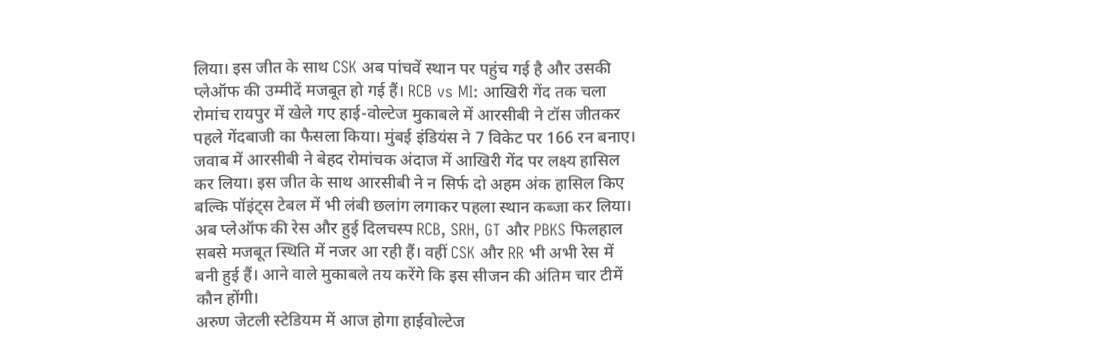लिया। इस जीत के साथ CSK अब पांचवें स्थान पर पहुंच गई है और उसकी प्लेऑफ की उम्मीदें मजबूत हो गई हैं। RCB vs MI: आखिरी गेंद तक चला रोमांच रायपुर में खेले गए हाई-वोल्टेज मुकाबले में आरसीबी ने टॉस जीतकर पहले गेंदबाजी का फैसला किया। मुंबई इंडियंस ने 7 विकेट पर 166 रन बनाए। जवाब में आरसीबी ने बेहद रोमांचक अंदाज में आखिरी गेंद पर लक्ष्य हासिल कर लिया। इस जीत के साथ आरसीबी ने न सिर्फ दो अहम अंक हासिल किए बल्कि पॉइंट्स टेबल में भी लंबी छलांग लगाकर पहला स्थान कब्जा कर लिया। अब प्लेऑफ की रेस और हुई दिलचस्प RCB, SRH, GT और PBKS फिलहाल सबसे मजबूत स्थिति में नजर आ रही हैं। वहीं CSK और RR भी अभी रेस में बनी हुई हैं। आने वाले मुकाबले तय करेंगे कि इस सीजन की अंतिम चार टीमें कौन होंगी।
अरुण जेटली स्टेडियम में आज होगा हाईवोल्टेज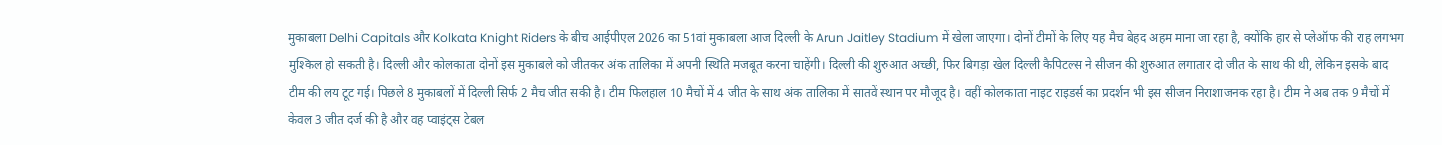मुकाबला Delhi Capitals और Kolkata Knight Riders के बीच आईपीएल 2026 का 51वां मुकाबला आज दिल्ली के Arun Jaitley Stadium में खेला जाएगा। दोनों टीमों के लिए यह मैच बेहद अहम माना जा रहा है, क्योंकि हार से प्लेऑफ की राह लगभग मुश्किल हो सकती है। दिल्ली और कोलकाता दोनों इस मुकाबले को जीतकर अंक तालिका में अपनी स्थिति मजबूत करना चाहेंगी। दिल्ली की शुरुआत अच्छी, फिर बिगड़ा खेल दिल्ली कैपिटल्स ने सीजन की शुरुआत लगातार दो जीत के साथ की थी, लेकिन इसके बाद टीम की लय टूट गई। पिछले 8 मुकाबलों में दिल्ली सिर्फ 2 मैच जीत सकी है। टीम फिलहाल 10 मैचों में 4 जीत के साथ अंक तालिका में सातवें स्थान पर मौजूद है। वहीं कोलकाता नाइट राइडर्स का प्रदर्शन भी इस सीजन निराशाजनक रहा है। टीम ने अब तक 9 मैचों में केवल 3 जीत दर्ज की है और वह प्वाइंट्स टेबल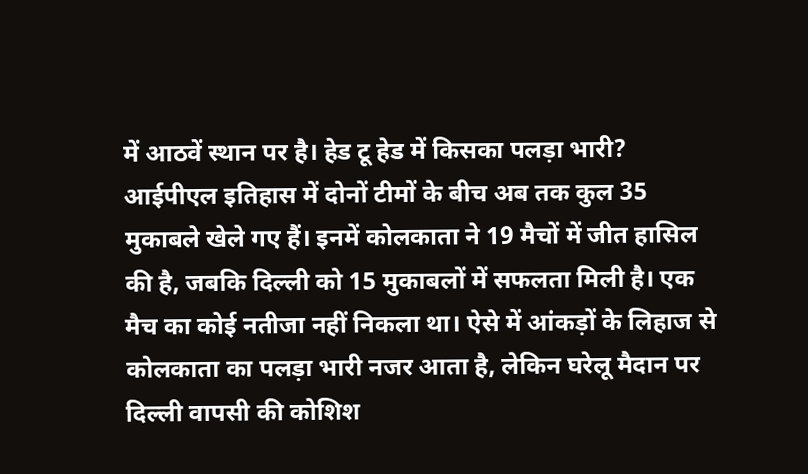में आठवें स्थान पर है। हेड टू हेड में किसका पलड़ा भारी? आईपीएल इतिहास में दोनों टीमों के बीच अब तक कुल 35 मुकाबले खेले गए हैं। इनमें कोलकाता ने 19 मैचों में जीत हासिल की है, जबकि दिल्ली को 15 मुकाबलों में सफलता मिली है। एक मैच का कोई नतीजा नहीं निकला था। ऐसे में आंकड़ों के लिहाज से कोलकाता का पलड़ा भारी नजर आता है, लेकिन घरेलू मैदान पर दिल्ली वापसी की कोशिश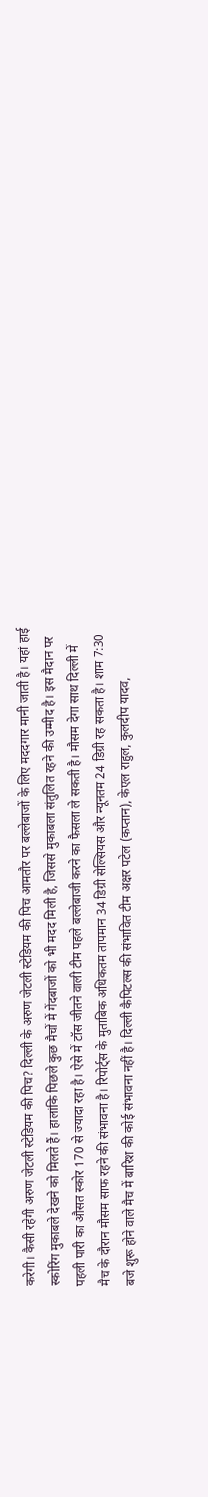करेगी। कैसी रहेगी अरुण जेटली स्टेडियम की पिच? दिल्ली के अरुण जेटली स्टेडियम की पिच आमतौर पर बल्लेबाजों के लिए मददगार मानी जाती है। यहां हाई स्कोरिंग मुकाबले देखने को मिलते हैं। हालांकि पिछले कुछ मैचों में गेंदबाजों को भी मदद मिली है, जिससे मुकाबला संतुलित रहने की उम्मीद है। इस मैदान पर पहली पारी का औसत स्कोर 170 से ज्यादा रहा है। ऐसे में टॉस जीतने वाली टीम पहले बल्लेबाजी करने का फैसला ले सकती है। मौसम देगा साथ दिल्ली में मैच के दौरान मौसम साफ रहने की संभावना है। रिपोर्ट्स के मुताबिक अधिकतम तापमान 34 डिग्री सेल्सियस और न्यूनतम 24 डिग्री रह सकता है। शाम 7:30 बजे शुरू होने वाले मैच में बारिश की कोई संभावना नहीं है। दिल्ली कैपिटल्स की संभावित टीम अक्षर पटेल (कप्तान), केएल राहुल, कुलदीप यादव,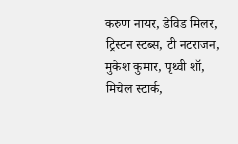करुण नायर, डेविड मिलर, ट्रिस्टन स्टब्स, टी नटराजन, मुकेश कुमार, पृथ्वी शॉ, मिचेल स्टार्क,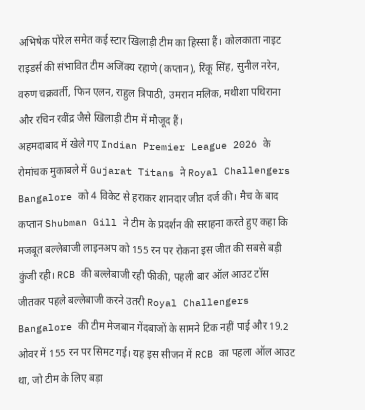अभिषेक पोरेल समेत कई स्टार खिलाड़ी टीम का हिस्सा हैं। कोलकाता नाइट राइडर्स की संभावित टीम अजिंक्य रहाणे (कप्तान), रिंकू सिंह, सुनील नरेन, वरुण चक्रवर्ती, फिन एलन, राहुल त्रिपाठी, उमरान मलिक, मथीशा पथिराना और रचिन रवींद्र जैसे खिलाड़ी टीम में मौजूद हैं।
अहमदाबाद में खेले गए Indian Premier League 2026 के रोमांचक मुकाबले में Gujarat Titans ने Royal Challengers Bangalore को 4 विकेट से हराकर शानदार जीत दर्ज की। मैच के बाद कप्तान Shubman Gill ने टीम के प्रदर्शन की सराहना करते हुए कहा कि मजबूत बल्लेबाजी लाइनअप को 155 रन पर रोकना इस जीत की सबसे बड़ी कुंजी रही। RCB की बल्लेबाजी रही फीकी, पहली बार ऑल आउट टॉस जीतकर पहले बल्लेबाजी करने उतरी Royal Challengers Bangalore की टीम मेजबान गेंदबाजों के सामने टिक नहीं पाई और 19.2 ओवर में 155 रन पर सिमट गई। यह इस सीजन में RCB का पहला ऑल आउट था, जो टीम के लिए बड़ा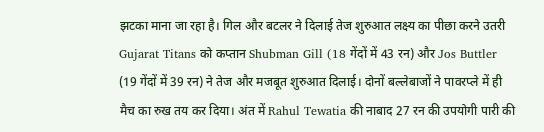झटका माना जा रहा है। गिल और बटलर ने दिलाई तेज शुरुआत लक्ष्य का पीछा करने उतरी Gujarat Titans को कप्तान Shubman Gill (18 गेंदों में 43 रन) और Jos Buttler (19 गेंदों में 39 रन) ने तेज और मजबूत शुरुआत दिलाई। दोनों बल्लेबाजों ने पावरप्ले में ही मैच का रुख तय कर दिया। अंत में Rahul Tewatia की नाबाद 27 रन की उपयोगी पारी की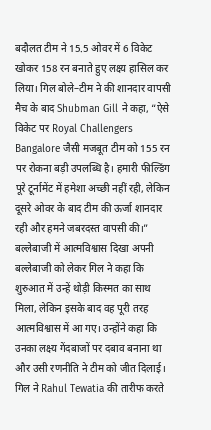बदौलत टीम ने 15.5 ओवर में 6 विकेट खोकर 158 रन बनाते हुए लक्ष्य हासिल कर लिया। गिल बोले–टीम ने की शानदार वापसी मैच के बाद Shubman Gill ने कहा, “ऐसे विकेट पर Royal Challengers Bangalore जैसी मजबूत टीम को 155 रन पर रोकना बड़ी उपलब्धि है। हमारी फील्डिंग पूरे टूर्नामेंट में हमेशा अच्छी नहीं रही, लेकिन दूसरे ओवर के बाद टीम की ऊर्जा शानदार रही और हमने जबरदस्त वापसी की।” बल्लेबाजी में आत्मविश्वास दिखा अपनी बल्लेबाजी को लेकर गिल ने कहा कि शुरुआत में उन्हें थोड़ी किस्मत का साथ मिला, लेकिन इसके बाद वह पूरी तरह आत्मविश्वास में आ गए। उन्होंने कहा कि उनका लक्ष्य गेंदबाजों पर दबाव बनाना था और उसी रणनीति ने टीम को जीत दिलाई। गिल ने Rahul Tewatia की तारीफ करते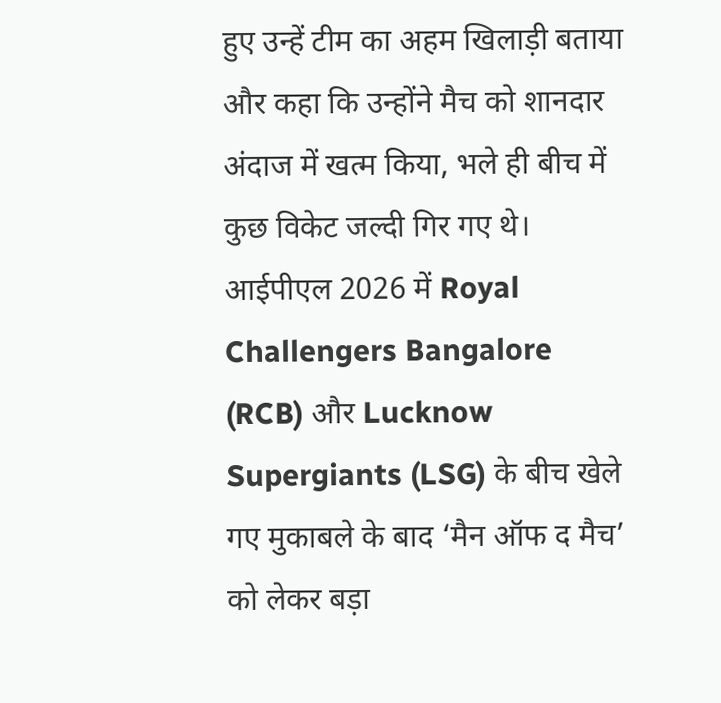हुए उन्हें टीम का अहम खिलाड़ी बताया और कहा कि उन्होंने मैच को शानदार अंदाज में खत्म किया, भले ही बीच में कुछ विकेट जल्दी गिर गए थे।
आईपीएल 2026 में Royal Challengers Bangalore (RCB) और Lucknow Supergiants (LSG) के बीच खेले गए मुकाबले के बाद ‘मैन ऑफ द मैच’ को लेकर बड़ा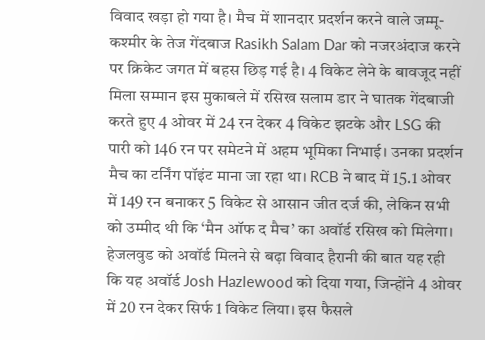विवाद खड़ा हो गया है। मैच में शानदार प्रदर्शन करने वाले जम्मू-कश्मीर के तेज गेंदबाज Rasikh Salam Dar को नजरअंदाज करने पर क्रिकेट जगत में बहस छिड़ गई है। 4 विकेट लेने के बावजूद नहीं मिला सम्मान इस मुकाबले में रसिख सलाम डार ने घातक गेंदबाजी करते हुए 4 ओवर में 24 रन देकर 4 विकेट झटके और LSG की पारी को 146 रन पर समेटने में अहम भूमिका निभाई। उनका प्रदर्शन मैच का टर्निंग पॉइंट माना जा रहा था। RCB ने बाद में 15.1 ओवर में 149 रन बनाकर 5 विकेट से आसान जीत दर्ज की, लेकिन सभी को उम्मीद थी कि ‘मैन ऑफ द मैच’ का अवॉर्ड रसिख को मिलेगा। हेजलवुड को अवॉर्ड मिलने से बढ़ा विवाद हैरानी की बात यह रही कि यह अवॉर्ड Josh Hazlewood को दिया गया, जिन्होंने 4 ओवर में 20 रन देकर सिर्फ 1 विकेट लिया। इस फैसले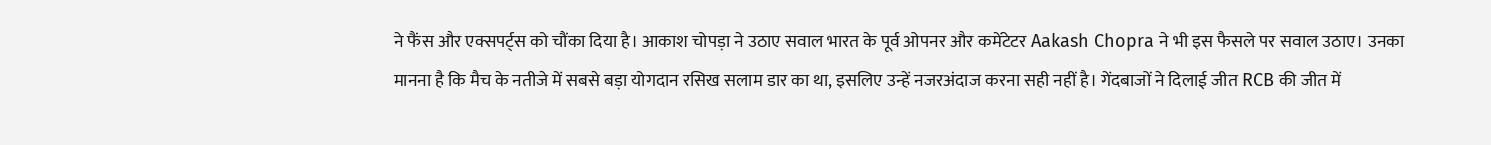ने फैंस और एक्सपर्ट्स को चौंका दिया है। आकाश चोपड़ा ने उठाए सवाल भारत के पूर्व ओपनर और कमेंटेटर Aakash Chopra ने भी इस फैसले पर सवाल उठाए। उनका मानना है कि मैच के नतीजे में सबसे बड़ा योगदान रसिख सलाम डार का था, इसलिए उन्हें नजरअंदाज करना सही नहीं है। गेंदबाजों ने दिलाई जीत RCB की जीत में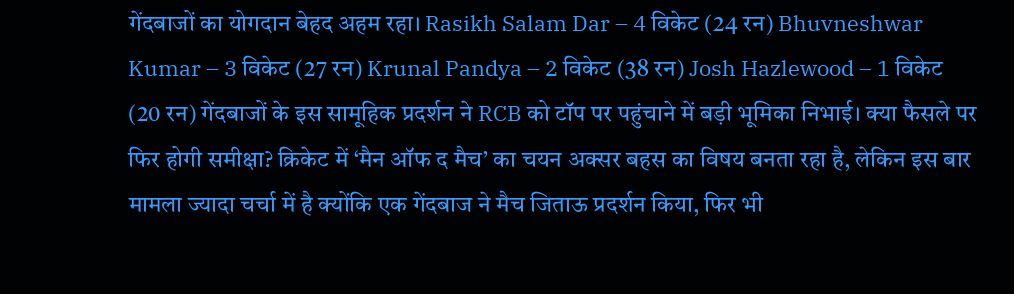गेंदबाजों का योगदान बेहद अहम रहा। Rasikh Salam Dar – 4 विकेट (24 रन) Bhuvneshwar Kumar – 3 विकेट (27 रन) Krunal Pandya – 2 विकेट (38 रन) Josh Hazlewood – 1 विकेट (20 रन) गेंदबाजों के इस सामूहिक प्रदर्शन ने RCB को टॉप पर पहुंचाने में बड़ी भूमिका निभाई। क्या फैसले पर फिर होगी समीक्षा? क्रिकेट में ‘मैन ऑफ द मैच’ का चयन अक्सर बहस का विषय बनता रहा है, लेकिन इस बार मामला ज्यादा चर्चा में है क्योंकि एक गेंदबाज ने मैच जिताऊ प्रदर्शन किया, फिर भी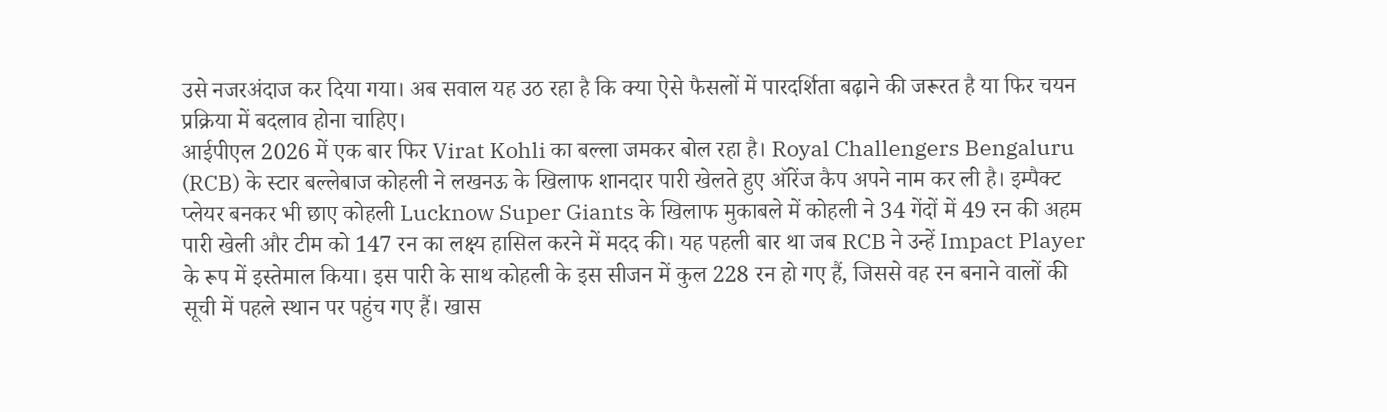उसे नजरअंदाज कर दिया गया। अब सवाल यह उठ रहा है कि क्या ऐसे फैसलों में पारदर्शिता बढ़ाने की जरूरत है या फिर चयन प्रक्रिया में बदलाव होना चाहिए।
आईपीएल 2026 में एक बार फिर Virat Kohli का बल्ला जमकर बोल रहा है। Royal Challengers Bengaluru (RCB) के स्टार बल्लेबाज कोहली ने लखनऊ के खिलाफ शानदार पारी खेलते हुए ऑरेंज कैप अपने नाम कर ली है। इम्पैक्ट प्लेयर बनकर भी छाए कोहली Lucknow Super Giants के खिलाफ मुकाबले में कोहली ने 34 गेंदों में 49 रन की अहम पारी खेली और टीम को 147 रन का लक्ष्य हासिल करने में मदद की। यह पहली बार था जब RCB ने उन्हें Impact Player के रूप में इस्तेमाल किया। इस पारी के साथ कोहली के इस सीजन में कुल 228 रन हो गए हैं, जिससे वह रन बनाने वालों की सूची में पहले स्थान पर पहुंच गए हैं। खास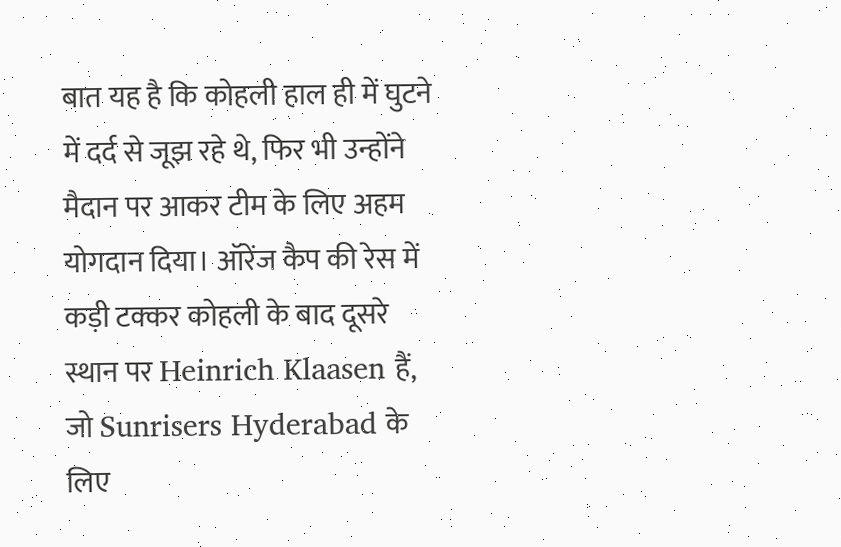बात यह है कि कोहली हाल ही में घुटने में दर्द से जूझ रहे थे, फिर भी उन्होंने मैदान पर आकर टीम के लिए अहम योगदान दिया। ऑरेंज कैप की रेस में कड़ी टक्कर कोहली के बाद दूसरे स्थान पर Heinrich Klaasen हैं, जो Sunrisers Hyderabad के लिए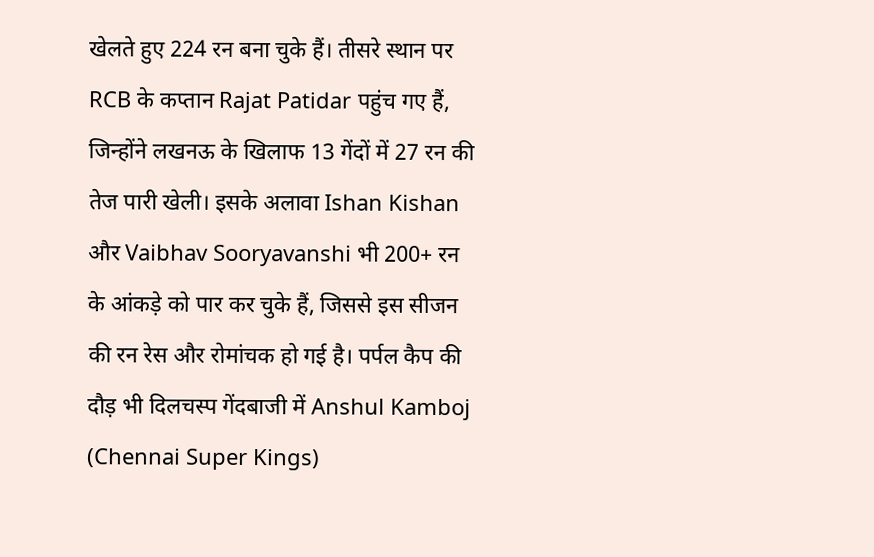खेलते हुए 224 रन बना चुके हैं। तीसरे स्थान पर RCB के कप्तान Rajat Patidar पहुंच गए हैं, जिन्होंने लखनऊ के खिलाफ 13 गेंदों में 27 रन की तेज पारी खेली। इसके अलावा Ishan Kishan और Vaibhav Sooryavanshi भी 200+ रन के आंकड़े को पार कर चुके हैं, जिससे इस सीजन की रन रेस और रोमांचक हो गई है। पर्पल कैप की दौड़ भी दिलचस्प गेंदबाजी में Anshul Kamboj (Chennai Super Kings)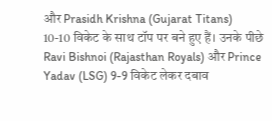और Prasidh Krishna (Gujarat Titans) 10-10 विकेट के साथ टॉप पर बने हुए हैं। उनके पीछे Ravi Bishnoi (Rajasthan Royals) और Prince Yadav (LSG) 9-9 विकेट लेकर दबाव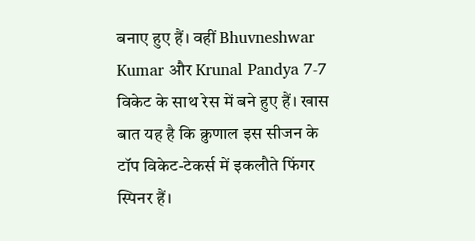बनाए हुए हैं। वहीं Bhuvneshwar Kumar और Krunal Pandya 7-7 विकेट के साथ रेस में बने हुए हैं। खास बात यह है कि क्रुणाल इस सीजन के टॉप विकेट-टेकर्स में इकलौते फिंगर स्पिनर हैं।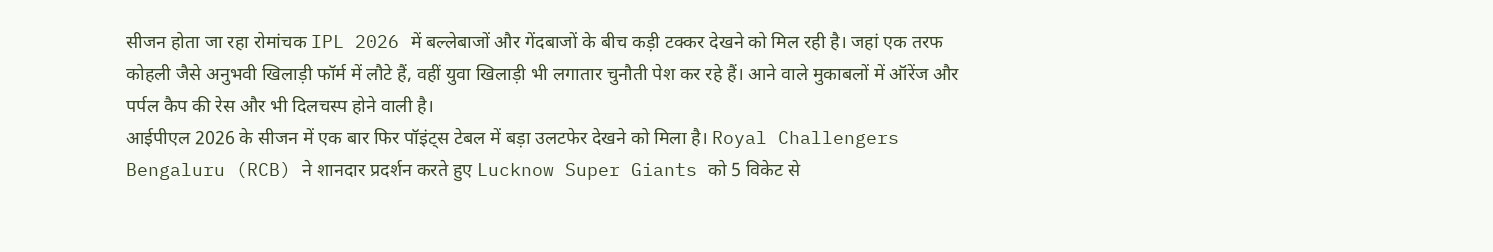सीजन होता जा रहा रोमांचक IPL 2026 में बल्लेबाजों और गेंदबाजों के बीच कड़ी टक्कर देखने को मिल रही है। जहां एक तरफ कोहली जैसे अनुभवी खिलाड़ी फॉर्म में लौटे हैं, वहीं युवा खिलाड़ी भी लगातार चुनौती पेश कर रहे हैं। आने वाले मुकाबलों में ऑरेंज और पर्पल कैप की रेस और भी दिलचस्प होने वाली है।
आईपीएल 2026 के सीजन में एक बार फिर पॉइंट्स टेबल में बड़ा उलटफेर देखने को मिला है। Royal Challengers Bengaluru (RCB) ने शानदार प्रदर्शन करते हुए Lucknow Super Giants को 5 विकेट से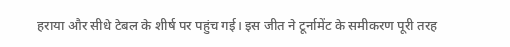हराया और सीधे टेबल के शीर्ष पर पहुंच गई। इस जीत ने टूर्नामेंट के समीकरण पूरी तरह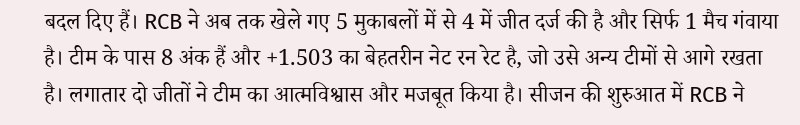बदल दिए हैं। RCB ने अब तक खेले गए 5 मुकाबलों में से 4 में जीत दर्ज की है और सिर्फ 1 मैच गंवाया है। टीम के पास 8 अंक हैं और +1.503 का बेहतरीन नेट रन रेट है, जो उसे अन्य टीमों से आगे रखता है। लगातार दो जीतों ने टीम का आत्मविश्वास और मजबूत किया है। सीजन की शुरुआत में RCB ने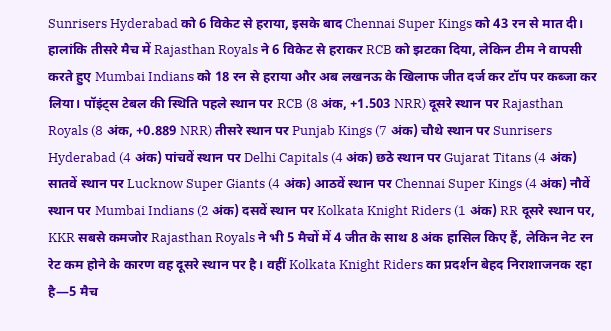Sunrisers Hyderabad को 6 विकेट से हराया, इसके बाद Chennai Super Kings को 43 रन से मात दी। हालांकि तीसरे मैच में Rajasthan Royals ने 6 विकेट से हराकर RCB को झटका दिया, लेकिन टीम ने वापसी करते हुए Mumbai Indians को 18 रन से हराया और अब लखनऊ के खिलाफ जीत दर्ज कर टॉप पर कब्जा कर लिया। पॉइंट्स टेबल की स्थिति पहले स्थान पर RCB (8 अंक, +1.503 NRR) दूसरे स्थान पर Rajasthan Royals (8 अंक, +0.889 NRR) तीसरे स्थान पर Punjab Kings (7 अंक) चौथे स्थान पर Sunrisers Hyderabad (4 अंक) पांचवें स्थान पर Delhi Capitals (4 अंक) छठे स्थान पर Gujarat Titans (4 अंक) सातवें स्थान पर Lucknow Super Giants (4 अंक) आठवें स्थान पर Chennai Super Kings (4 अंक) नौवें स्थान पर Mumbai Indians (2 अंक) दसवें स्थान पर Kolkata Knight Riders (1 अंक) RR दूसरे स्थान पर, KKR सबसे कमजोर Rajasthan Royals ने भी 5 मैचों में 4 जीत के साथ 8 अंक हासिल किए हैं, लेकिन नेट रन रेट कम होने के कारण वह दूसरे स्थान पर है। वहीं Kolkata Knight Riders का प्रदर्शन बेहद निराशाजनक रहा है—5 मैच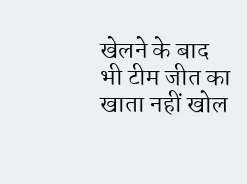खेलने के बाद भी टीम जीत का खाता नहीं खोल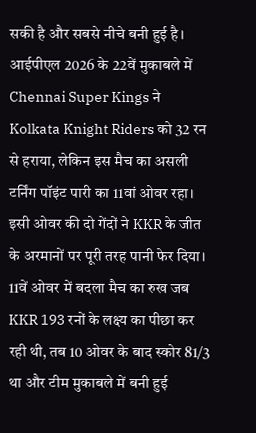सकी है और सबसे नीचे बनी हुई है।
आईपीएल 2026 के 22वें मुकाबले में Chennai Super Kings ने Kolkata Knight Riders को 32 रन से हराया, लेकिन इस मैच का असली टर्निंग पॉइंट पारी का 11वां ओवर रहा। इसी ओवर की दो गेंदों ने KKR के जीत के अरमानों पर पूरी तरह पानी फेर दिया। 11वें ओवर में बदला मैच का रुख जब KKR 193 रनों के लक्ष्य का पीछा कर रही थी, तब 10 ओवर के बाद स्कोर 81/3 था और टीम मुकाबले में बनी हुई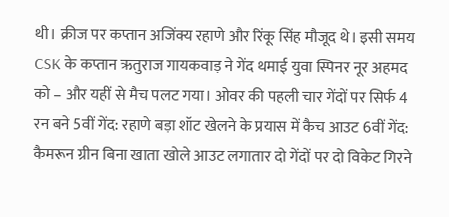थी। क्रीज पर कप्तान अजिंक्य रहाणे और रिंकू सिंह मौजूद थे। इसी समय CSK के कप्तान ऋतुराज गायकवाड़ ने गेंद थमाई युवा स्पिनर नूर अहमद को – और यहीं से मैच पलट गया। ओवर की पहली चार गेंदों पर सिर्फ 4 रन बने 5वीं गेंद: रहाणे बड़ा शॉट खेलने के प्रयास में कैच आउट 6वीं गेंद: कैमरून ग्रीन बिना खाता खोले आउट लगातार दो गेंदों पर दो विकेट गिरने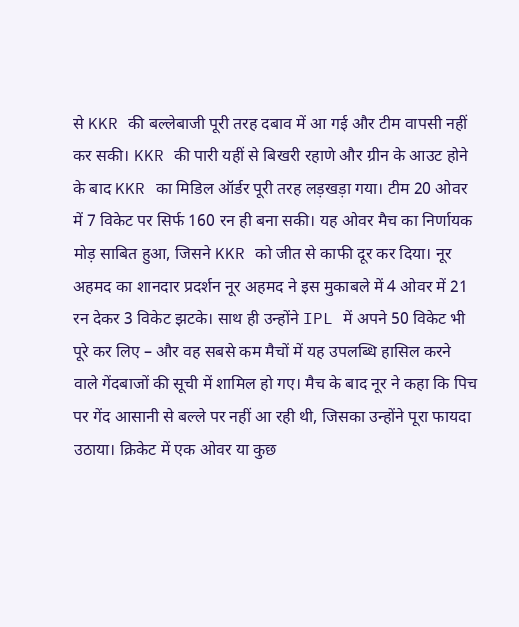से KKR की बल्लेबाजी पूरी तरह दबाव में आ गई और टीम वापसी नहीं कर सकी। KKR की पारी यहीं से बिखरी रहाणे और ग्रीन के आउट होने के बाद KKR का मिडिल ऑर्डर पूरी तरह लड़खड़ा गया। टीम 20 ओवर में 7 विकेट पर सिर्फ 160 रन ही बना सकी। यह ओवर मैच का निर्णायक मोड़ साबित हुआ, जिसने KKR को जीत से काफी दूर कर दिया। नूर अहमद का शानदार प्रदर्शन नूर अहमद ने इस मुकाबले में 4 ओवर में 21 रन देकर 3 विकेट झटके। साथ ही उन्होंने IPL में अपने 50 विकेट भी पूरे कर लिए – और वह सबसे कम मैचों में यह उपलब्धि हासिल करने वाले गेंदबाजों की सूची में शामिल हो गए। मैच के बाद नूर ने कहा कि पिच पर गेंद आसानी से बल्ले पर नहीं आ रही थी, जिसका उन्होंने पूरा फायदा उठाया। क्रिकेट में एक ओवर या कुछ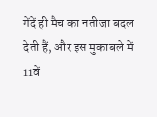गेंदें ही मैच का नतीजा बदल देती हैं, और इस मुकाबले में 11वें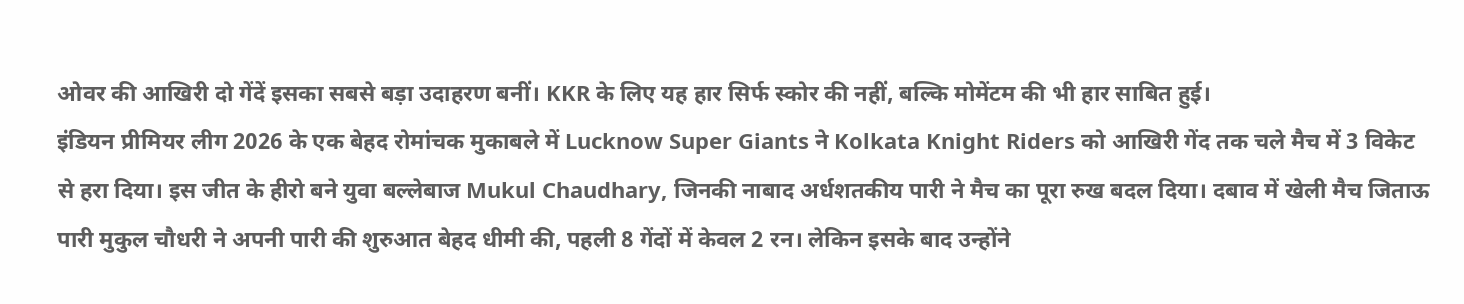ओवर की आखिरी दो गेंदें इसका सबसे बड़ा उदाहरण बनीं। KKR के लिए यह हार सिर्फ स्कोर की नहीं, बल्कि मोमेंटम की भी हार साबित हुई।
इंडियन प्रीमियर लीग 2026 के एक बेहद रोमांचक मुकाबले में Lucknow Super Giants ने Kolkata Knight Riders को आखिरी गेंद तक चले मैच में 3 विकेट से हरा दिया। इस जीत के हीरो बने युवा बल्लेबाज Mukul Chaudhary, जिनकी नाबाद अर्धशतकीय पारी ने मैच का पूरा रुख बदल दिया। दबाव में खेली मैच जिताऊ पारी मुकुल चौधरी ने अपनी पारी की शुरुआत बेहद धीमी की, पहली 8 गेंदों में केवल 2 रन। लेकिन इसके बाद उन्होंने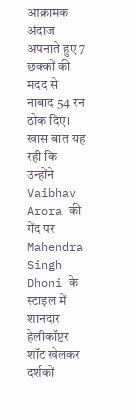आक्रामक अंदाज अपनाते हुए 7 छक्कों की मदद से नाबाद 54 रन ठोक दिए। खास बात यह रही कि उन्होंने Vaibhav Arora की गेंद पर Mahendra Singh Dhoni के स्टाइल में शानदार हेलीकॉप्टर शॉट खेलकर दर्शकों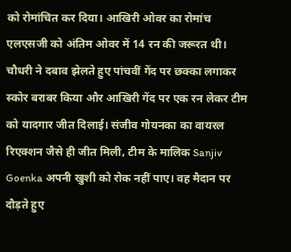को रोमांचित कर दिया। आखिरी ओवर का रोमांच एलएसजी को अंतिम ओवर में 14 रन की जरूरत थी। चौधरी ने दबाव झेलते हुए पांचवीं गेंद पर छक्का लगाकर स्कोर बराबर किया और आखिरी गेंद पर एक रन लेकर टीम को यादगार जीत दिलाई। संजीव गोयनका का वायरल रिएक्शन जैसे ही जीत मिली, टीम के मालिक Sanjiv Goenka अपनी खुशी को रोक नहीं पाए। वह मैदान पर दौड़ते हुए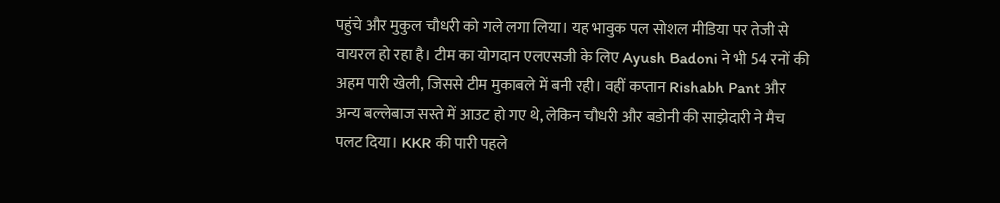पहुंचे और मुकुल चौधरी को गले लगा लिया। यह भावुक पल सोशल मीडिया पर तेजी से वायरल हो रहा है। टीम का योगदान एलएसजी के लिए Ayush Badoni ने भी 54 रनों की अहम पारी खेली, जिससे टीम मुकाबले में बनी रही। वहीं कप्तान Rishabh Pant और अन्य बल्लेबाज सस्ते में आउट हो गए थे, लेकिन चौधरी और बडोनी की साझेदारी ने मैच पलट दिया। KKR की पारी पहले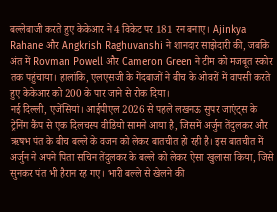बल्लेबाजी करते हुए केकेआर ने 4 विकेट पर 181 रन बनाए। Ajinkya Rahane और Angkrish Raghuvanshi ने शानदार साझेदारी की, जबकि अंत में Rovman Powell और Cameron Green ने टीम को मजबूत स्कोर तक पहुंचाया। हालांकि, एलएसजी के गेंदबाजों ने बीच के ओवरों में वापसी करते हुए केकेआर को 200 के पार जाने से रोक दिया।
नई दिल्ली, एजेंसियां। आईपीएल 2026 से पहले लखनऊ सुपर जाएंट्स के ट्रेनिंग कैंप से एक दिलचस्प वीडियो सामने आया है, जिसमें अर्जुन तेंदुलकर और ऋषभ पंत के बीच बल्ले के वजन को लेकर बातचीत हो रही है। इस बातचीत में अर्जुन ने अपने पिता सचिन तेंदुलकर के बल्ले को लेकर ऐसा खुलासा किया, जिसे सुनकर पंत भी हैरान रह गए। भारी बल्ले से खेलने की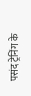पसंद ट्रेनिंग के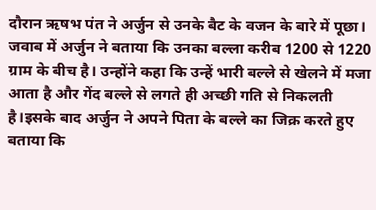दौरान ऋषभ पंत ने अर्जुन से उनके बैट के वजन के बारे में पूछा। जवाब में अर्जुन ने बताया कि उनका बल्ला करीब 1200 से 1220 ग्राम के बीच है। उन्होंने कहा कि उन्हें भारी बल्ले से खेलने में मजा आता है और गेंद बल्ले से लगते ही अच्छी गति से निकलती है।इसके बाद अर्जुन ने अपने पिता के बल्ले का जिक्र करते हुए बताया कि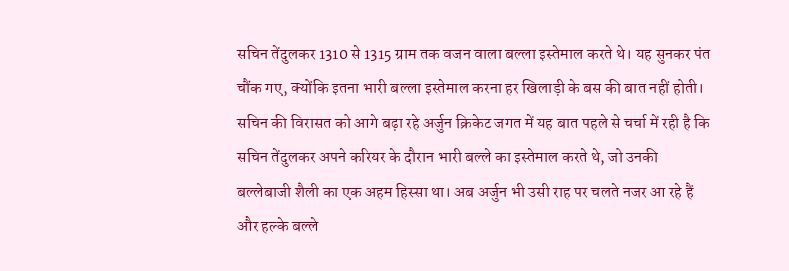सचिन तेंदुलकर 1310 से 1315 ग्राम तक वजन वाला बल्ला इस्तेमाल करते थे। यह सुनकर पंत चौंक गए, क्योंकि इतना भारी बल्ला इस्तेमाल करना हर खिलाड़ी के बस की बात नहीं होती। सचिन की विरासत को आगे बढ़ा रहे अर्जुन क्रिकेट जगत में यह बात पहले से चर्चा में रही है कि सचिन तेंदुलकर अपने करियर के दौरान भारी बल्ले का इस्तेमाल करते थे, जो उनकी बल्लेबाजी शैली का एक अहम हिस्सा था। अब अर्जुन भी उसी राह पर चलते नजर आ रहे हैं और हल्के बल्ले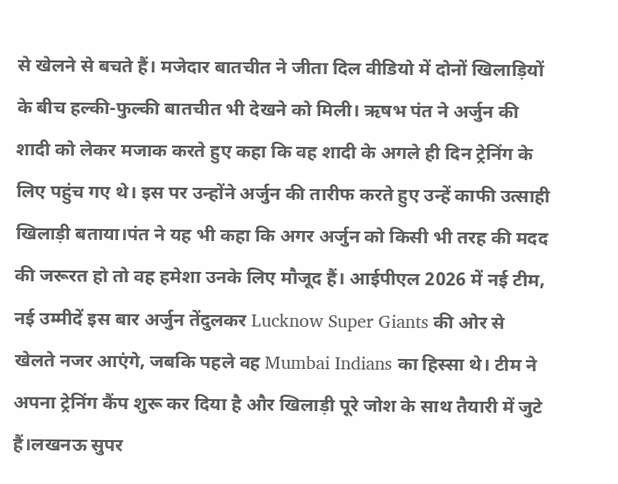से खेलने से बचते हैं। मजेदार बातचीत ने जीता दिल वीडियो में दोनों खिलाड़ियों के बीच हल्की-फुल्की बातचीत भी देखने को मिली। ऋषभ पंत ने अर्जुन की शादी को लेकर मजाक करते हुए कहा कि वह शादी के अगले ही दिन ट्रेनिंग के लिए पहुंच गए थे। इस पर उन्होंने अर्जुन की तारीफ करते हुए उन्हें काफी उत्साही खिलाड़ी बताया।पंत ने यह भी कहा कि अगर अर्जुन को किसी भी तरह की मदद की जरूरत हो तो वह हमेशा उनके लिए मौजूद हैं। आईपीएल 2026 में नई टीम, नई उम्मीदें इस बार अर्जुन तेंदुलकर Lucknow Super Giants की ओर से खेलते नजर आएंगे, जबकि पहले वह Mumbai Indians का हिस्सा थे। टीम ने अपना ट्रेनिंग कैंप शुरू कर दिया है और खिलाड़ी पूरे जोश के साथ तैयारी में जुटे हैं।लखनऊ सुपर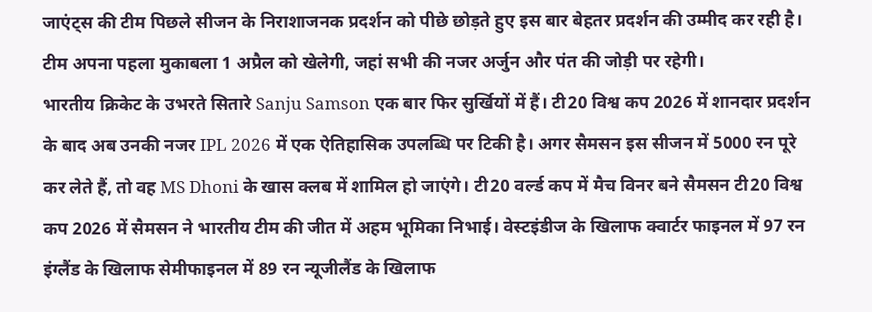जाएंट्स की टीम पिछले सीजन के निराशाजनक प्रदर्शन को पीछे छोड़ते हुए इस बार बेहतर प्रदर्शन की उम्मीद कर रही है। टीम अपना पहला मुकाबला 1 अप्रैल को खेलेगी, जहां सभी की नजर अर्जुन और पंत की जोड़ी पर रहेगी।
भारतीय क्रिकेट के उभरते सितारे Sanju Samson एक बार फिर सुर्खियों में हैं। टी20 विश्व कप 2026 में शानदार प्रदर्शन के बाद अब उनकी नजर IPL 2026 में एक ऐतिहासिक उपलब्धि पर टिकी है। अगर सैमसन इस सीजन में 5000 रन पूरे कर लेते हैं, तो वह MS Dhoni के खास क्लब में शामिल हो जाएंगे। टी20 वर्ल्ड कप में मैच विनर बने सैमसन टी20 विश्व कप 2026 में सैमसन ने भारतीय टीम की जीत में अहम भूमिका निभाई। वेस्टइंडीज के खिलाफ क्वार्टर फाइनल में 97 रन इंग्लैंड के खिलाफ सेमीफाइनल में 89 रन न्यूजीलैंड के खिलाफ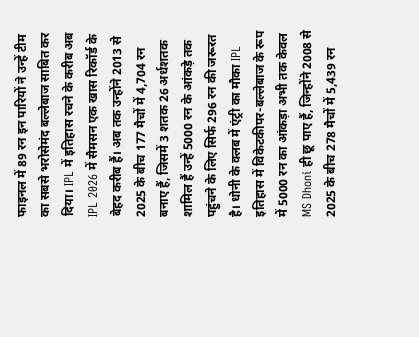फाइनल में 89 रन इन पारियों ने उन्हें टीम का सबसे भरोसेमंद बल्लेबाज साबित कर दिया। IPL में इतिहास रचने के करीब अब IPL 2026 में सैमसन एक खास रिकॉर्ड के बेहद करीब हैं। अब तक उन्होंने 2013 से 2025 के बीच 177 मैचों में 4,704 रन बनाए हैं, जिसमें 3 शतक 26 अर्धशतक शामिल हैं उन्हें 5000 रन के आंकड़े तक पहुंचने के लिए सिर्फ 296 रन की जरूरत है। धोनी के क्लब में एंट्री का मौका IPL इतिहास में विकेटकीपर-बल्लेबाज के रूप में 5000 रन का आंकड़ा अभी तक केवल MS Dhoni ही छू पाए हैं, जिन्होंने 2008 से 2025 के बीच 278 मैचों में 5,439 रन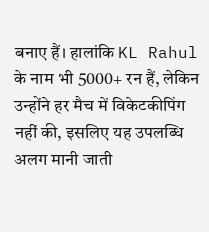बनाए हैं। हालांकि KL Rahul के नाम भी 5000+ रन हैं, लेकिन उन्होंने हर मैच में विकेटकीपिंग नहीं की, इसलिए यह उपलब्धि अलग मानी जाती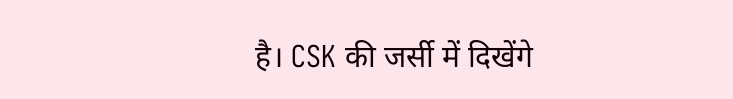है। CSK की जर्सी में दिखेंगे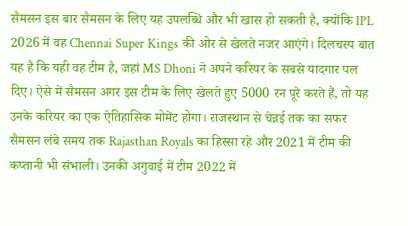सैमसन इस बार सैमसन के लिए यह उपलब्धि और भी खास हो सकती है, क्योंकि IPL 2026 में वह Chennai Super Kings की ओर से खेलते नजर आएंगे। दिलचस्प बात यह है कि यही वह टीम है, जहां MS Dhoni ने अपने करियर के सबसे यादगार पल दिए। ऐसे में सैमसन अगर इस टीम के लिए खेलते हुए 5000 रन पूरे करते हैं, तो यह उनके करियर का एक ऐतिहासिक मोमेंट होगा। राजस्थान से चेन्नई तक का सफर सैमसन लंबे समय तक Rajasthan Royals का हिस्सा रहे और 2021 में टीम की कप्तानी भी संभाली। उनकी अगुवाई में टीम 2022 में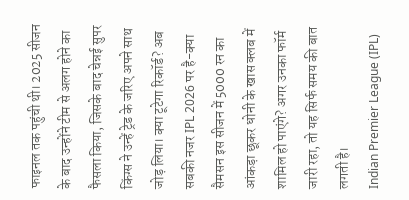फाइनल तक पहुंची थी। 2025 सीजन के बाद उन्होंने टीम से अलग होने का फैसला किया, जिसके बाद चेन्नई सुपर किंग्स ने उन्हें ट्रेड के जरिए अपने साथ जोड़ लिया। क्या टूटेगा रिकॉर्ड? अब सबकी नजर IPL 2026 पर है-क्या सैमसन इस सीजन में 5000 रन का आंकड़ा छूकर धोनी के खास क्लब में शामिल हो पाएंगे? अगर उनका फॉर्म जारी रहा, तो यह सिर्फ समय की बात लगती है।
Indian Premier League (IPL)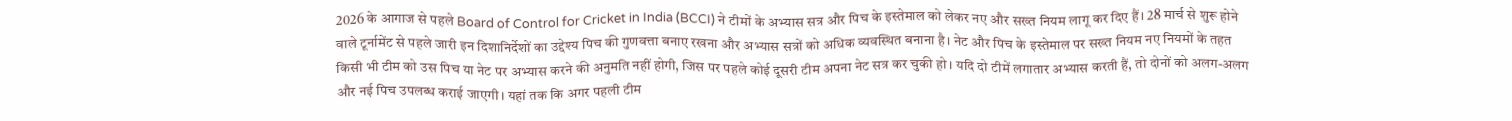2026 के आगाज से पहले Board of Control for Cricket in India (BCCI) ने टीमों के अभ्यास सत्र और पिच के इस्तेमाल को लेकर नए और सख्त नियम लागू कर दिए हैं। 28 मार्च से शुरू होने वाले टूर्नामेंट से पहले जारी इन दिशानिर्देशों का उद्देश्य पिच की गुणवत्ता बनाए रखना और अभ्यास सत्रों को अधिक व्यवस्थित बनाना है। नेट और पिच के इस्तेमाल पर सख्त नियम नए नियमों के तहत किसी भी टीम को उस पिच या नेट पर अभ्यास करने की अनुमति नहीं होगी, जिस पर पहले कोई दूसरी टीम अपना नेट सत्र कर चुकी हो। यदि दो टीमें लगातार अभ्यास करती हैं, तो दोनों को अलग-अलग और नई पिच उपलब्ध कराई जाएगी। यहां तक कि अगर पहली टीम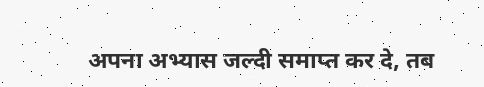अपना अभ्यास जल्दी समाप्त कर दे, तब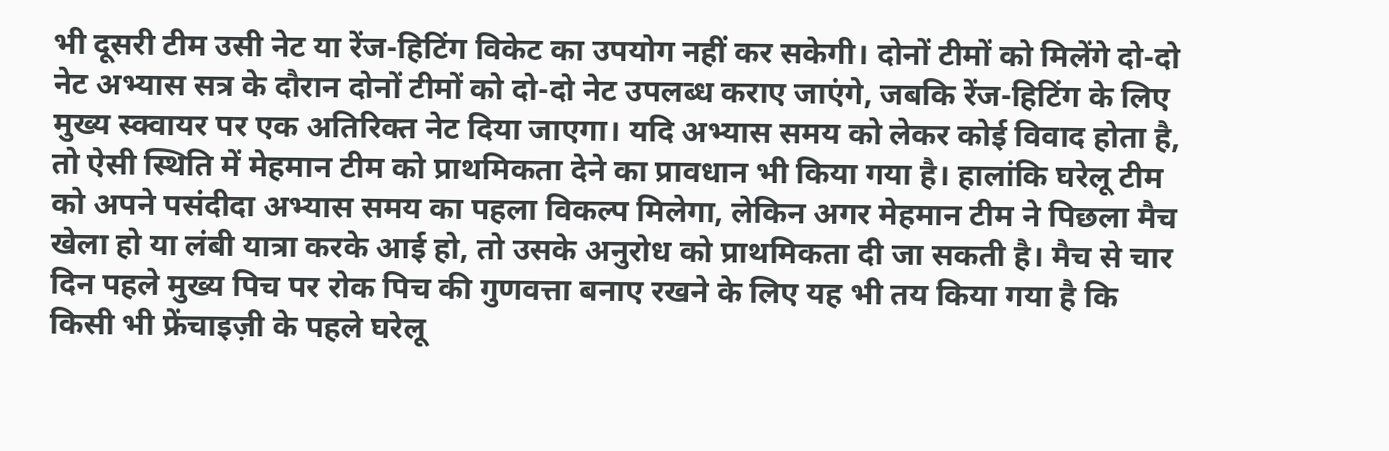भी दूसरी टीम उसी नेट या रेंज-हिटिंग विकेट का उपयोग नहीं कर सकेगी। दोनों टीमों को मिलेंगे दो-दो नेट अभ्यास सत्र के दौरान दोनों टीमों को दो-दो नेट उपलब्ध कराए जाएंगे, जबकि रेंज-हिटिंग के लिए मुख्य स्क्वायर पर एक अतिरिक्त नेट दिया जाएगा। यदि अभ्यास समय को लेकर कोई विवाद होता है, तो ऐसी स्थिति में मेहमान टीम को प्राथमिकता देने का प्रावधान भी किया गया है। हालांकि घरेलू टीम को अपने पसंदीदा अभ्यास समय का पहला विकल्प मिलेगा, लेकिन अगर मेहमान टीम ने पिछला मैच खेला हो या लंबी यात्रा करके आई हो, तो उसके अनुरोध को प्राथमिकता दी जा सकती है। मैच से चार दिन पहले मुख्य पिच पर रोक पिच की गुणवत्ता बनाए रखने के लिए यह भी तय किया गया है कि किसी भी फ्रेंचाइज़ी के पहले घरेलू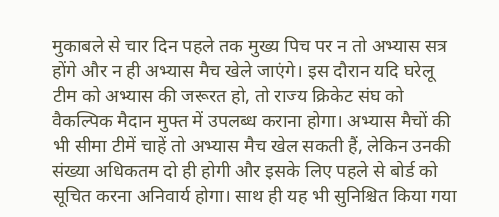मुकाबले से चार दिन पहले तक मुख्य पिच पर न तो अभ्यास सत्र होंगे और न ही अभ्यास मैच खेले जाएंगे। इस दौरान यदि घरेलू टीम को अभ्यास की जरूरत हो, तो राज्य क्रिकेट संघ को वैकल्पिक मैदान मुफ्त में उपलब्ध कराना होगा। अभ्यास मैचों की भी सीमा टीमें चाहें तो अभ्यास मैच खेल सकती हैं, लेकिन उनकी संख्या अधिकतम दो ही होगी और इसके लिए पहले से बोर्ड को सूचित करना अनिवार्य होगा। साथ ही यह भी सुनिश्चित किया गया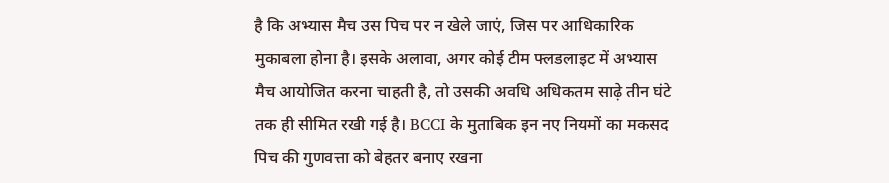है कि अभ्यास मैच उस पिच पर न खेले जाएं, जिस पर आधिकारिक मुकाबला होना है। इसके अलावा, अगर कोई टीम फ्लडलाइट में अभ्यास मैच आयोजित करना चाहती है, तो उसकी अवधि अधिकतम साढ़े तीन घंटे तक ही सीमित रखी गई है। BCCI के मुताबिक इन नए नियमों का मकसद पिच की गुणवत्ता को बेहतर बनाए रखना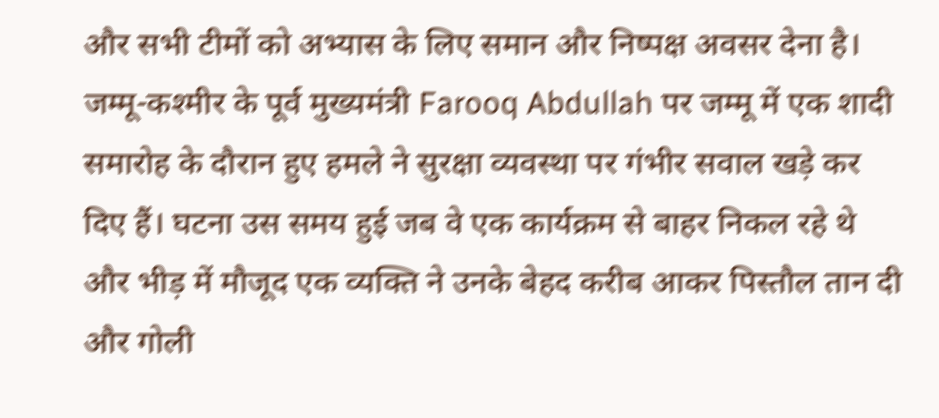और सभी टीमों को अभ्यास के लिए समान और निष्पक्ष अवसर देना है।
जम्मू-कश्मीर के पूर्व मुख्यमंत्री Farooq Abdullah पर जम्मू में एक शादी समारोह के दौरान हुए हमले ने सुरक्षा व्यवस्था पर गंभीर सवाल खड़े कर दिए हैं। घटना उस समय हुई जब वे एक कार्यक्रम से बाहर निकल रहे थे और भीड़ में मौजूद एक व्यक्ति ने उनके बेहद करीब आकर पिस्तौल तान दी और गोली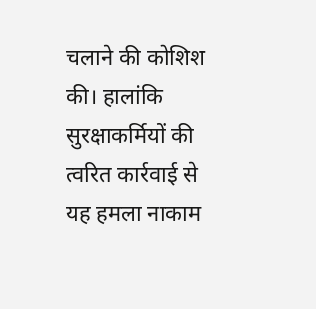चलाने की कोशिश की। हालांकि सुरक्षाकर्मियों की त्वरित कार्रवाई से यह हमला नाकाम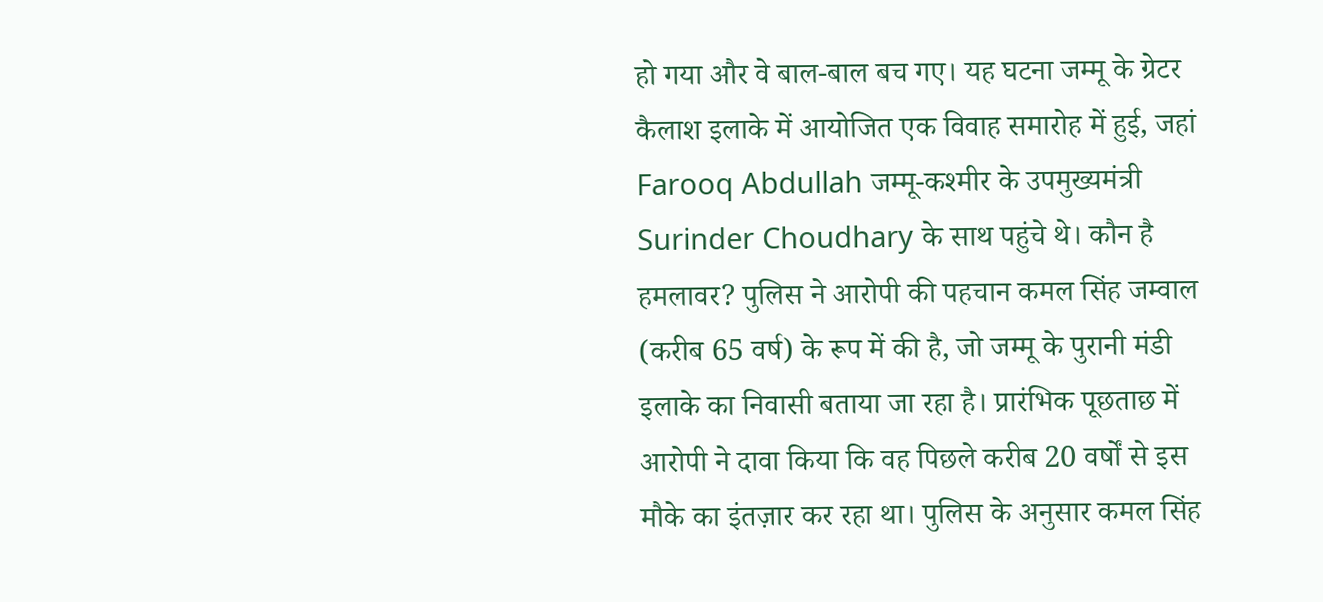हो गया और वे बाल-बाल बच गए। यह घटना जम्मू के ग्रेटर कैलाश इलाके में आयोजित एक विवाह समारोह में हुई, जहां Farooq Abdullah जम्मू-कश्मीर के उपमुख्यमंत्री Surinder Choudhary के साथ पहुंचे थे। कौन है हमलावर? पुलिस ने आरोपी की पहचान कमल सिंह जम्वाल (करीब 65 वर्ष) के रूप में की है, जो जम्मू के पुरानी मंडी इलाके का निवासी बताया जा रहा है। प्रारंभिक पूछताछ में आरोपी ने दावा किया कि वह पिछले करीब 20 वर्षों से इस मौके का इंतज़ार कर रहा था। पुलिस के अनुसार कमल सिंह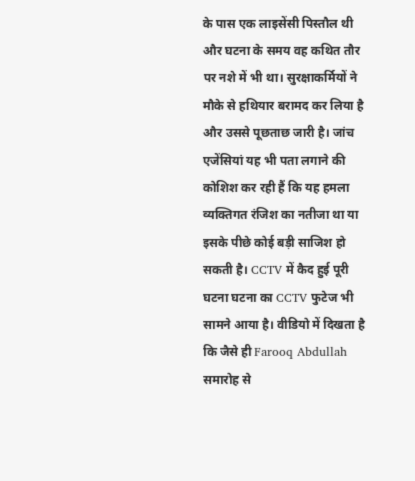के पास एक लाइसेंसी पिस्तौल थी और घटना के समय वह कथित तौर पर नशे में भी था। सुरक्षाकर्मियों ने मौके से हथियार बरामद कर लिया है और उससे पूछताछ जारी है। जांच एजेंसियां यह भी पता लगाने की कोशिश कर रही हैं कि यह हमला व्यक्तिगत रंजिश का नतीजा था या इसके पीछे कोई बड़ी साजिश हो सकती है। CCTV में कैद हुई पूरी घटना घटना का CCTV फुटेज भी सामने आया है। वीडियो में दिखता है कि जैसे ही Farooq Abdullah समारोह से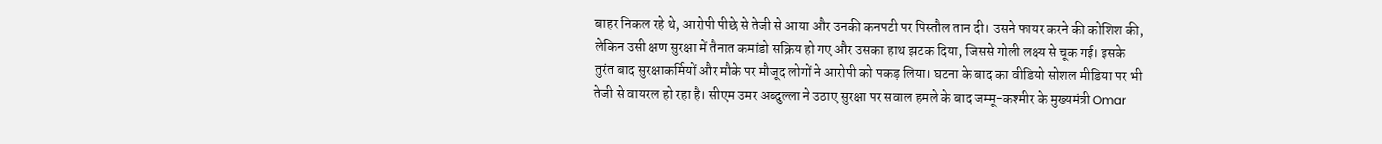बाहर निकल रहे थे, आरोपी पीछे से तेजी से आया और उनकी कनपटी पर पिस्तौल तान दी। उसने फायर करने की कोशिश की, लेकिन उसी क्षण सुरक्षा में तैनात कमांडो सक्रिय हो गए और उसका हाथ झटक दिया, जिससे गोली लक्ष्य से चूक गई। इसके तुरंत बाद सुरक्षाकर्मियों और मौके पर मौजूद लोगों ने आरोपी को पकड़ लिया। घटना के बाद का वीडियो सोशल मीडिया पर भी तेजी से वायरल हो रहा है। सीएम उमर अब्दुल्ला ने उठाए सुरक्षा पर सवाल हमले के बाद जम्मू-कश्मीर के मुख्यमंत्री Omar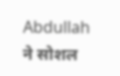Abdullah ने सोशल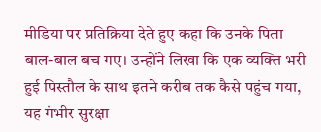मीडिया पर प्रतिक्रिया देते हुए कहा कि उनके पिता बाल-बाल बच गए। उन्होंने लिखा कि एक व्यक्ति भरी हुई पिस्तौल के साथ इतने करीब तक कैसे पहुंच गया, यह गंभीर सुरक्षा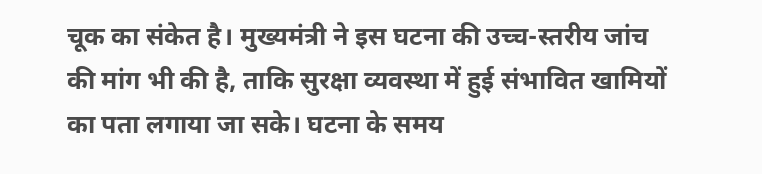चूक का संकेत है। मुख्यमंत्री ने इस घटना की उच्च-स्तरीय जांच की मांग भी की है, ताकि सुरक्षा व्यवस्था में हुई संभावित खामियों का पता लगाया जा सके। घटना के समय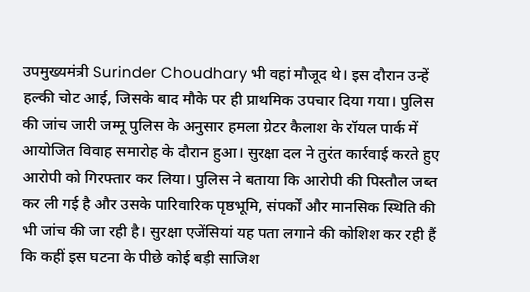उपमुख्यमंत्री Surinder Choudhary भी वहां मौजूद थे। इस दौरान उन्हें हल्की चोट आई, जिसके बाद मौके पर ही प्राथमिक उपचार दिया गया। पुलिस की जांच जारी जम्मू पुलिस के अनुसार हमला ग्रेटर कैलाश के रॉयल पार्क में आयोजित विवाह समारोह के दौरान हुआ। सुरक्षा दल ने तुरंत कार्रवाई करते हुए आरोपी को गिरफ्तार कर लिया। पुलिस ने बताया कि आरोपी की पिस्तौल जब्त कर ली गई है और उसके पारिवारिक पृष्ठभूमि, संपर्कों और मानसिक स्थिति की भी जांच की जा रही है। सुरक्षा एजेंसियां यह पता लगाने की कोशिश कर रही हैं कि कहीं इस घटना के पीछे कोई बड़ी साजिश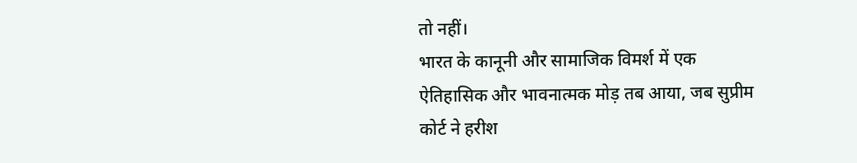तो नहीं।
भारत के कानूनी और सामाजिक विमर्श में एक ऐतिहासिक और भावनात्मक मोड़ तब आया, जब सुप्रीम कोर्ट ने हरीश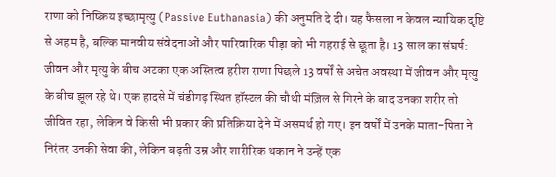राणा को निष्क्रिय इच्छामृत्यु (Passive Euthanasia) की अनुमति दे दी। यह फैसला न केवल न्यायिक दृष्टि से अहम है, बल्कि मानवीय संवेदनाओं और पारिवारिक पीड़ा को भी गहराई से छूता है। 13 साल का संघर्ष: जीवन और मृत्यु के बीच अटका एक अस्तित्व हरीश राणा पिछले 13 वर्षों से अचेत अवस्था में जीवन और मृत्यु के बीच झूल रहे थे। एक हादसे में चंडीगढ़ स्थित हॉस्टल की चौथी मंज़िल से गिरने के बाद उनका शरीर तो जीवित रहा, लेकिन वे किसी भी प्रकार की प्रतिक्रिया देने में असमर्थ हो गए। इन वर्षों में उनके माता-पिता ने निरंतर उनकी सेवा की, लेकिन बढ़ती उम्र और शारीरिक थकान ने उन्हें एक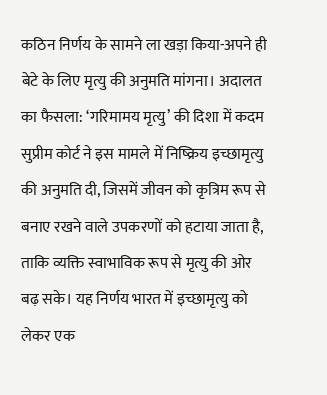कठिन निर्णय के सामने ला खड़ा किया-अपने ही बेटे के लिए मृत्यु की अनुमति मांगना। अदालत का फैसला: ‘गरिमामय मृत्यु’ की दिशा में कदम सुप्रीम कोर्ट ने इस मामले में निष्क्रिय इच्छामृत्यु की अनुमति दी, जिसमें जीवन को कृत्रिम रूप से बनाए रखने वाले उपकरणों को हटाया जाता है, ताकि व्यक्ति स्वाभाविक रूप से मृत्यु की ओर बढ़ सके। यह निर्णय भारत में इच्छामृत्यु को लेकर एक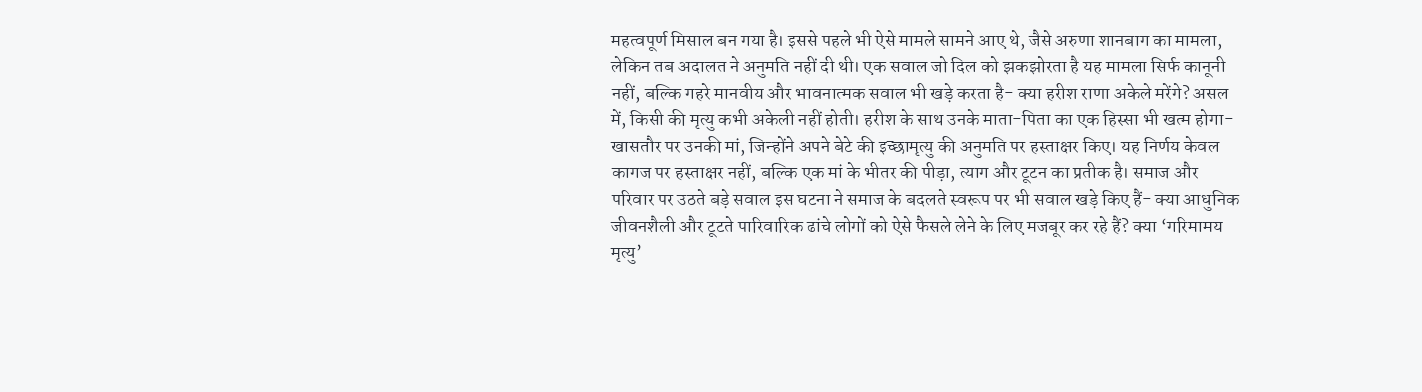महत्वपूर्ण मिसाल बन गया है। इससे पहले भी ऐसे मामले सामने आए थे, जैसे अरुणा शानबाग का मामला, लेकिन तब अदालत ने अनुमति नहीं दी थी। एक सवाल जो दिल को झकझोरता है यह मामला सिर्फ कानूनी नहीं, बल्कि गहरे मानवीय और भावनात्मक सवाल भी खड़े करता है- क्या हरीश राणा अकेले मरेंगे? असल में, किसी की मृत्यु कभी अकेली नहीं होती। हरीश के साथ उनके माता-पिता का एक हिस्सा भी खत्म होगा-खासतौर पर उनकी मां, जिन्होंने अपने बेटे की इच्छामृत्यु की अनुमति पर हस्ताक्षर किए। यह निर्णय केवल कागज पर हस्ताक्षर नहीं, बल्कि एक मां के भीतर की पीड़ा, त्याग और टूटन का प्रतीक है। समाज और परिवार पर उठते बड़े सवाल इस घटना ने समाज के बदलते स्वरूप पर भी सवाल खड़े किए हैं- क्या आधुनिक जीवनशैली और टूटते पारिवारिक ढांचे लोगों को ऐसे फैसले लेने के लिए मजबूर कर रहे हैं? क्या ‘गरिमामय मृत्यु’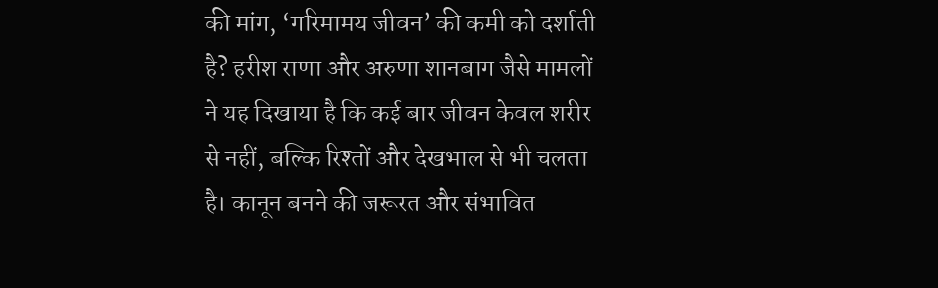की मांग, ‘गरिमामय जीवन’ की कमी को दर्शाती है? हरीश राणा और अरुणा शानबाग जैसे मामलों ने यह दिखाया है कि कई बार जीवन केवल शरीर से नहीं, बल्कि रिश्तों और देखभाल से भी चलता है। कानून बनने की जरूरत और संभावित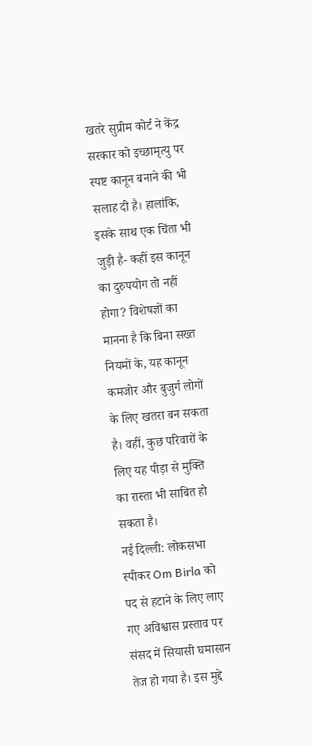खतरे सुप्रीम कोर्ट ने केंद्र सरकार को इच्छामृत्यु पर स्पष्ट कानून बनाने की भी सलाह दी है। हालांकि, इसके साथ एक चिंता भी जुड़ी है- कहीं इस कानून का दुरुपयोग तो नहीं होगा? विशेषज्ञों का मानना है कि बिना सख्त नियमों के, यह कानून कमजोर और बुजुर्ग लोगों के लिए खतरा बन सकता है। वहीं, कुछ परिवारों के लिए यह पीड़ा से मुक्ति का रास्ता भी साबित हो सकता है।
नई दिल्ली: लोकसभा स्पीकर Om Birla को पद से हटाने के लिए लाए गए अविश्वास प्रस्ताव पर संसद में सियासी घमासान तेज हो गया है। इस मुद्दे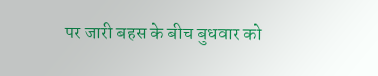पर जारी बहस के बीच बुधवार को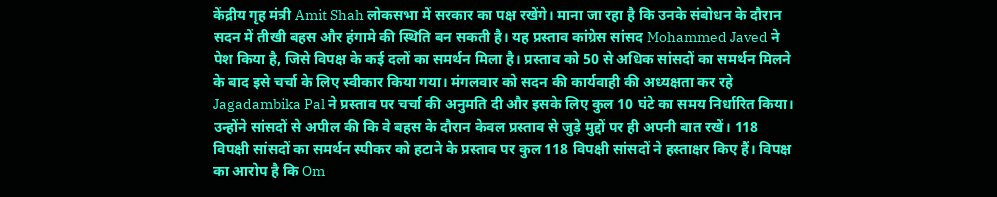केंद्रीय गृह मंत्री Amit Shah लोकसभा में सरकार का पक्ष रखेंगे। माना जा रहा है कि उनके संबोधन के दौरान सदन में तीखी बहस और हंगामे की स्थिति बन सकती है। यह प्रस्ताव कांग्रेस सांसद Mohammed Javed ने पेश किया है, जिसे विपक्ष के कई दलों का समर्थन मिला है। प्रस्ताव को 50 से अधिक सांसदों का समर्थन मिलने के बाद इसे चर्चा के लिए स्वीकार किया गया। मंगलवार को सदन की कार्यवाही की अध्यक्षता कर रहे Jagadambika Pal ने प्रस्ताव पर चर्चा की अनुमति दी और इसके लिए कुल 10 घंटे का समय निर्धारित किया। उन्होंने सांसदों से अपील की कि वे बहस के दौरान केवल प्रस्ताव से जुड़े मुद्दों पर ही अपनी बात रखें। 118 विपक्षी सांसदों का समर्थन स्पीकर को हटाने के प्रस्ताव पर कुल 118 विपक्षी सांसदों ने हस्ताक्षर किए हैं। विपक्ष का आरोप है कि Om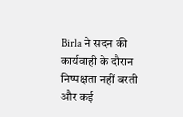Birla ने सदन की कार्यवाही के दौरान निष्पक्षता नहीं बरती और कई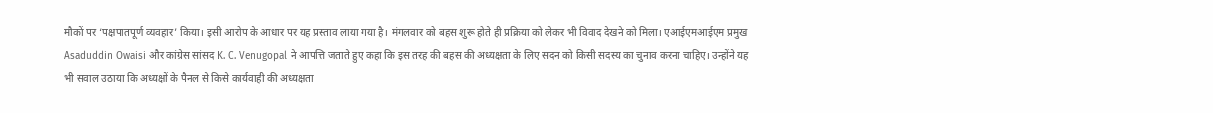मौकों पर ‘पक्षपातपूर्ण व्यवहार’ किया। इसी आरोप के आधार पर यह प्रस्ताव लाया गया है। मंगलवार को बहस शुरू होते ही प्रक्रिया को लेकर भी विवाद देखने को मिला। एआईएमआईएम प्रमुख Asaduddin Owaisi और कांग्रेस सांसद K. C. Venugopal ने आपत्ति जताते हुए कहा कि इस तरह की बहस की अध्यक्षता के लिए सदन को किसी सदस्य का चुनाव करना चाहिए। उन्होंने यह भी सवाल उठाया कि अध्यक्षों के पैनल से किसे कार्यवाही की अध्यक्षता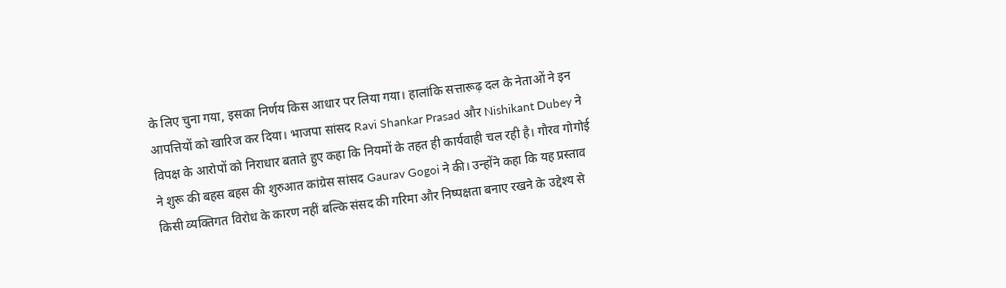के लिए चुना गया, इसका निर्णय किस आधार पर लिया गया। हालांकि सत्तारूढ़ दल के नेताओं ने इन आपत्तियों को खारिज कर दिया। भाजपा सांसद Ravi Shankar Prasad और Nishikant Dubey ने विपक्ष के आरोपों को निराधार बताते हुए कहा कि नियमों के तहत ही कार्यवाही चल रही है। गौरव गोगोई ने शुरू की बहस बहस की शुरुआत कांग्रेस सांसद Gaurav Gogoi ने की। उन्होंने कहा कि यह प्रस्ताव किसी व्यक्तिगत विरोध के कारण नहीं बल्कि संसद की गरिमा और निष्पक्षता बनाए रखने के उद्देश्य से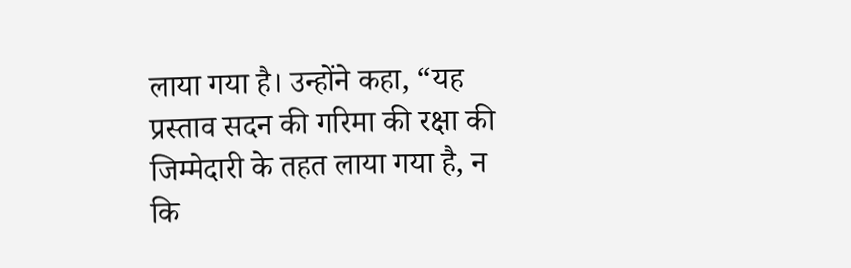लाया गया है। उन्होंने कहा, “यह प्रस्ताव सदन की गरिमा की रक्षा की जिम्मेदारी के तहत लाया गया है, न कि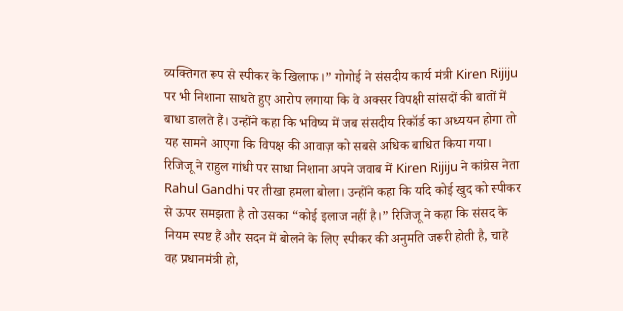व्यक्तिगत रूप से स्पीकर के खिलाफ।” गोगोई ने संसदीय कार्य मंत्री Kiren Rijiju पर भी निशाना साधते हुए आरोप लगाया कि वे अक्सर विपक्षी सांसदों की बातों में बाधा डालते हैं। उन्होंने कहा कि भविष्य में जब संसदीय रिकॉर्ड का अध्ययन होगा तो यह सामने आएगा कि विपक्ष की आवाज़ को सबसे अधिक बाधित किया गया। रिजिजू ने राहुल गांधी पर साधा निशाना अपने जवाब में Kiren Rijiju ने कांग्रेस नेता Rahul Gandhi पर तीखा हमला बोला। उन्होंने कहा कि यदि कोई खुद को स्पीकर से ऊपर समझता है तो उसका “कोई इलाज नहीं है।” रिजिजू ने कहा कि संसद के नियम स्पष्ट हैं और सदन में बोलने के लिए स्पीकर की अनुमति जरूरी होती है, चाहे वह प्रधानमंत्री हो,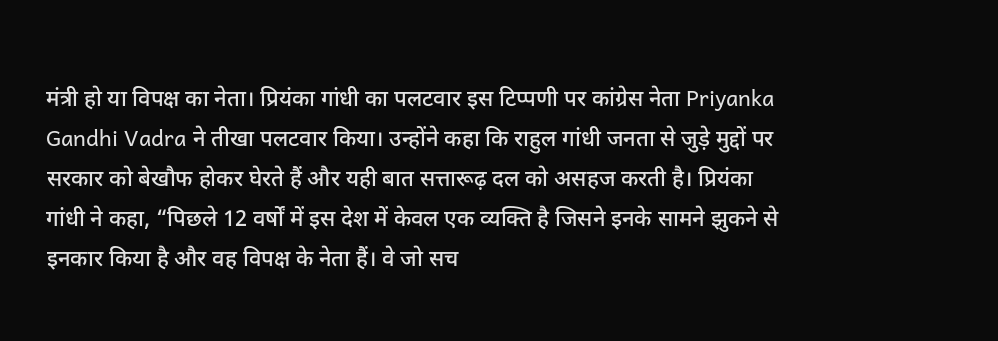मंत्री हो या विपक्ष का नेता। प्रियंका गांधी का पलटवार इस टिप्पणी पर कांग्रेस नेता Priyanka Gandhi Vadra ने तीखा पलटवार किया। उन्होंने कहा कि राहुल गांधी जनता से जुड़े मुद्दों पर सरकार को बेखौफ होकर घेरते हैं और यही बात सत्तारूढ़ दल को असहज करती है। प्रियंका गांधी ने कहा, “पिछले 12 वर्षों में इस देश में केवल एक व्यक्ति है जिसने इनके सामने झुकने से इनकार किया है और वह विपक्ष के नेता हैं। वे जो सच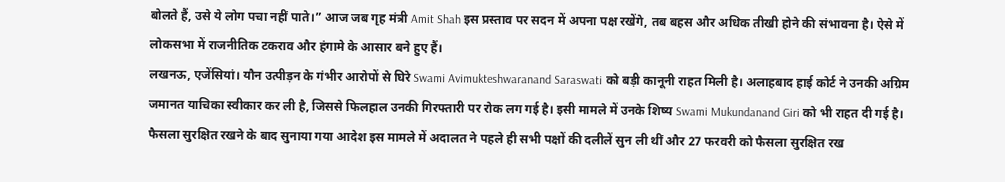बोलते हैं, उसे ये लोग पचा नहीं पाते।” आज जब गृह मंत्री Amit Shah इस प्रस्ताव पर सदन में अपना पक्ष रखेंगे, तब बहस और अधिक तीखी होने की संभावना है। ऐसे में लोकसभा में राजनीतिक टकराव और हंगामे के आसार बने हुए हैं।
लखनऊ, एजेंसियां। यौन उत्पीड़न के गंभीर आरोपों से घिरे Swami Avimukteshwaranand Saraswati को बड़ी कानूनी राहत मिली है। अलाहबाद हाई कोर्ट ने उनकी अग्रिम जमानत याचिका स्वीकार कर ली है, जिससे फिलहाल उनकी गिरफ्तारी पर रोक लग गई है। इसी मामले में उनके शिष्य Swami Mukundanand Giri को भी राहत दी गई है। फैसला सुरक्षित रखने के बाद सुनाया गया आदेश इस मामले में अदालत ने पहले ही सभी पक्षों की दलीलें सुन ली थीं और 27 फरवरी को फैसला सुरक्षित रख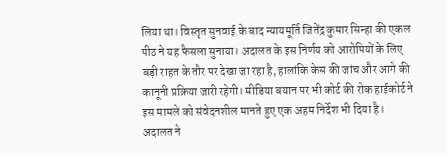लिया था। विस्तृत सुनवाई के बाद न्यायमूर्ति जितेंद्र कुमार सिन्हा की एकल पीठ ने यह फैसला सुनाया। अदालत के इस निर्णय को आरोपियों के लिए बड़ी राहत के तौर पर देखा जा रहा है, हालांकि केस की जांच और आगे की कानूनी प्रक्रिया जारी रहेगी। मीडिया बयान पर भी कोर्ट की रोक हाईकोर्ट ने इस मामले को संवेदनशील मानते हुए एक अहम निर्देश भी दिया है। अदालत ने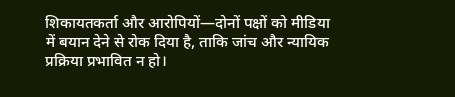शिकायतकर्ता और आरोपियों—दोनों पक्षों को मीडिया में बयान देने से रोक दिया है, ताकि जांच और न्यायिक प्रक्रिया प्रभावित न हो।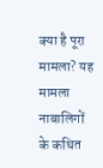क्या है पूरा मामला? यह मामला नाबालिगों के कथित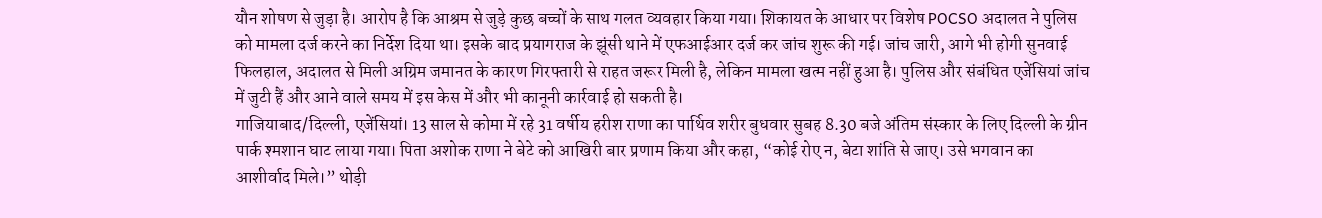यौन शोषण से जुड़ा है। आरोप है कि आश्रम से जुड़े कुछ बच्चों के साथ गलत व्यवहार किया गया। शिकायत के आधार पर विशेष POCSO अदालत ने पुलिस को मामला दर्ज करने का निर्देश दिया था। इसके बाद प्रयागराज के झूंसी थाने में एफआईआर दर्ज कर जांच शुरू की गई। जांच जारी, आगे भी होगी सुनवाई फिलहाल, अदालत से मिली अग्रिम जमानत के कारण गिरफ्तारी से राहत जरूर मिली है, लेकिन मामला खत्म नहीं हुआ है। पुलिस और संबंधित एजेंसियां जांच में जुटी हैं और आने वाले समय में इस केस में और भी कानूनी कार्रवाई हो सकती है।
गाजियाबाद/दिल्ली, एजेंसियां। 13 साल से कोमा में रहे 31 वर्षीय हरीश राणा का पार्थिव शरीर बुधवार सुबह 8.30 बजे अंतिम संस्कार के लिए दिल्ली के ग्रीन पार्क श्मशान घाट लाया गया। पिता अशोक राणा ने बेटे को आखिरी बार प्रणाम किया और कहा, “कोई रोए न, बेटा शांति से जाए। उसे भगवान का आशीर्वाद मिले।” थोड़ी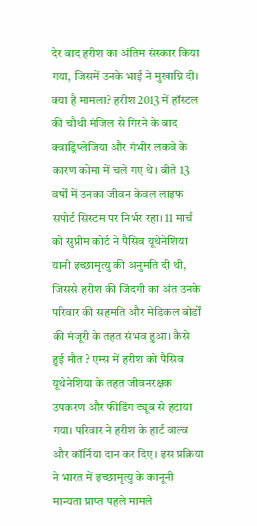देर बाद हरीश का अंतिम संस्कार किया गया, जिसमें उनके भाई ने मुखाग्नि दी। क्या है मामला? हरीश 2013 में हॉस्टल की चौथी मंजिल से गिरने के बाद क्वाड्रिप्लेजिया और गंभीर लकवे के कारण कोमा में चले गए थे। बीते 13 वर्षों में उनका जीवन केवल लाइफ सपोर्ट सिस्टम पर निर्भर रहा। 11 मार्च को सुप्रीम कोर्ट ने पैसिव यूथेनेशिया यानी इच्छामृत्यु की अनुमति दी थी, जिससे हरीश की जिंदगी का अंत उनके परिवार की सहमति और मेडिकल बोर्डों की मंजूरी के तहत संभव हुआ। कैसे हुई मौत ? एम्स में हरीश को पैसिव यूथेनेशिया के तहत जीवनरक्षक उपकरण और फीडिंग ट्यूब से हटाया गया। परिवार ने हरीश के हार्ट वाल्व और कॉर्निया दान कर दिए। इस प्रक्रिया ने भारत में इच्छामृत्यु के कानूनी मान्यता प्राप्त पहले मामले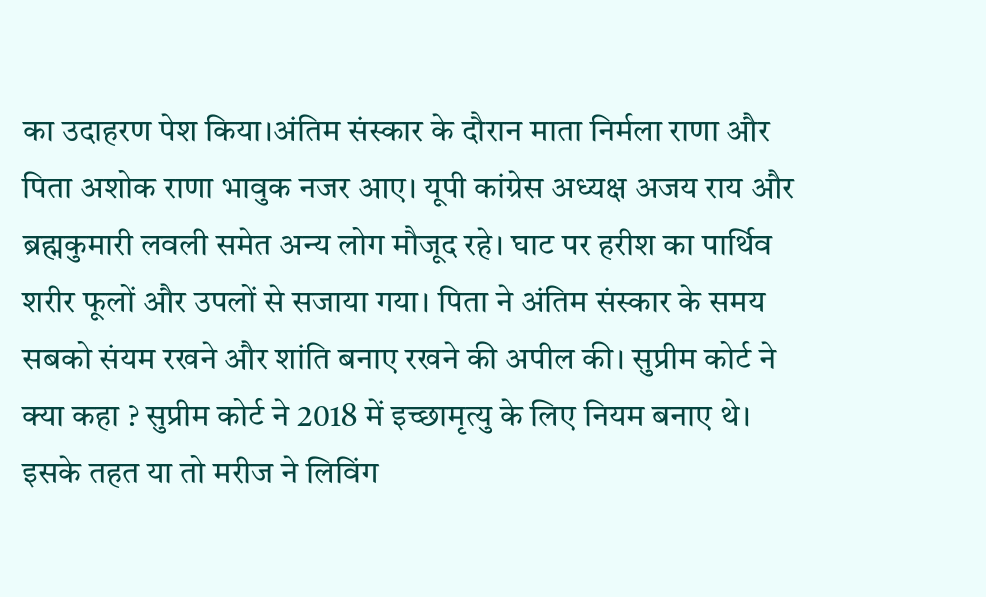का उदाहरण पेश किया।अंतिम संस्कार के दौरान माता निर्मला राणा और पिता अशोक राणा भावुक नजर आए। यूपी कांग्रेस अध्यक्ष अजय राय और ब्रह्मकुमारी लवली समेत अन्य लोग मौजूद रहे। घाट पर हरीश का पार्थिव शरीर फूलों और उपलों से सजाया गया। पिता ने अंतिम संस्कार के समय सबको संयम रखने और शांति बनाए रखने की अपील की। सुप्रीम कोर्ट ने क्या कहा ? सुप्रीम कोर्ट ने 2018 में इच्छामृत्यु के लिए नियम बनाए थे। इसके तहत या तो मरीज ने लिविंग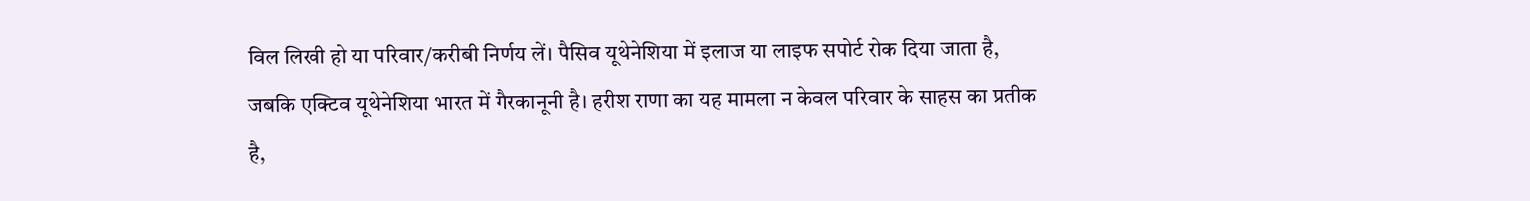विल लिखी हो या परिवार/करीबी निर्णय लें। पैसिव यूथेनेशिया में इलाज या लाइफ सपोर्ट रोक दिया जाता है, जबकि एक्टिव यूथेनेशिया भारत में गैरकानूनी है। हरीश राणा का यह मामला न केवल परिवार के साहस का प्रतीक है,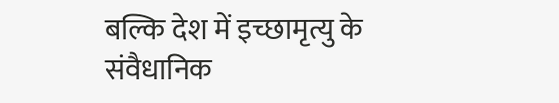बल्कि देश में इच्छामृत्यु के संवैधानिक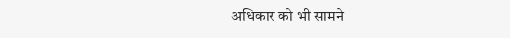अधिकार को भी सामने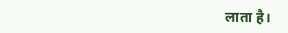लाता है।